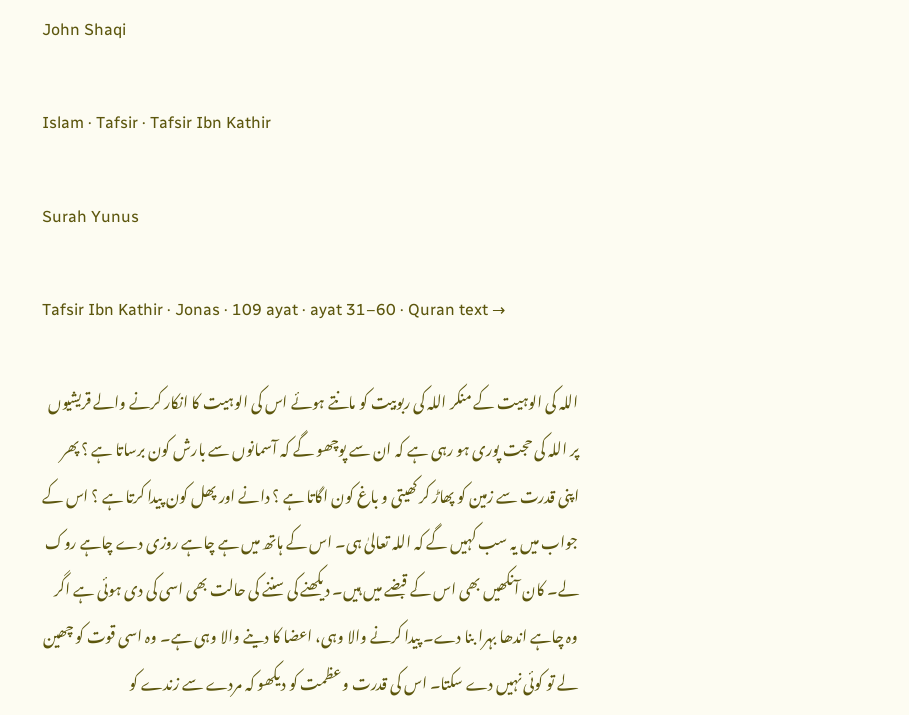John Shaqi

Islam · Tafsir · Tafsir Ibn Kathir

Surah Yunus

Tafsir Ibn Kathir · Jonas · 109 ayat · ayat 31–60 · Quran text →

اللہ کی الوہیت کے منکر اللہ کی ربوبیت کو مانتے ہوئے اس کی الوہیت کا انکار کرنے والے قریشیوں پر اللہ کی حجت پوری ہو رہی ہے کہ ان سے پوچھو گے کہ آسمانوں سے بارش کون برساتا ہے ؟ پھر اپنی قدرت سے زمین کو پھاڑ کر کھیتی و باغ کون اگاتا ہے ؟ دانے اور پھل کون پیدا کرتا ہے ؟ اس کے جواب میں یہ سب کہیں گے کہ اللہ تعالیٰ ہی۔ اس کے ہاتھ میں ہے چاہے روزی دے چاہے روک لے۔ کان آنکھیں بھی اس کے قبضے میں ہیں۔ دیکھنے کی سننے کی حالت بھی اسی کی دی ہوئی ہے اگر وہ چاہے اندھا بہرا بنا دے۔ پیدا کرنے والا وہی، اعضا کا دینے والا وہی ہے۔ وہ اسی قوت کو چھین لے تو کوئی نہیں دے سکتا۔ اس کی قدرت و عظمت کو دیکھو کہ مردے سے زندے کو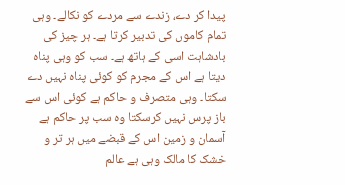پیدا کر دے، زندے سے مردے کو نکالے۔ وہی تمام کاموں کی تدبیر کرتا ہے۔ ہر چیز کی بادشاہت اسی کے ہاتھ ہے۔ سب کو وہی پناہ دیتا ہے اس کے مجرم کو کوئی پناہ نہیں دے سکتا۔ وہی متصرف و حاکم ہے کوئی اس سے باز پرس نہیں کرسکتا وہ سب پر حاکم ہے آسمان و زمین اس کے قبضے میں ہر تر و خشک کا مالک وہی ہے عالم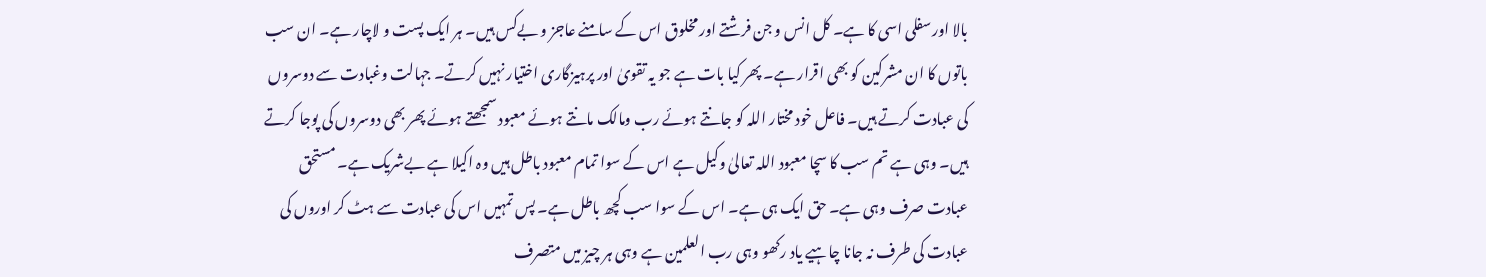بالا اور سفلی اسی کا ہے۔ کل انس و جن فرشتے اور مخلوق اس کے سامنے عاجز و بےکس ہیں۔ ہر ایک پست و لاچار ہے۔ ان سب باتوں کا ان مشرکین کو بھی اقرار ہے۔ پھر کیا بات ہے جو یہ تقویٰ اور پرہیزگاری اختیار نہیں کرتے۔ جہالت وغبادت سے دوسروں کی عبادت کرتے ہیں۔ فاعل خود مختار اللہ کو جانتے ہوئے رب ومالک مانتے ہوئے معبود سمجھتے ہوئے پھر بھی دوسروں کی پوجا کرتے ہیں۔ وہی ہے تم سب کا سچا معبود اللہ تعالیٰ وکیل ہے اس کے سوا تمام معبود باطل ہیں وہ اکیلا ہے بےشریک ہے۔ مستحق عبادت صرف وہی ہے۔ حق ایک ہی ہے۔ اس کے سوا سب کچھ باطل ہے۔ پس تمہیں اس کی عبادت سے ہٹ کر اوروں کی عبادت کی طرف نہ جانا چاہیے یاد رکھو وہی رب العلمین ہے وہی ہر چیز میں متصرف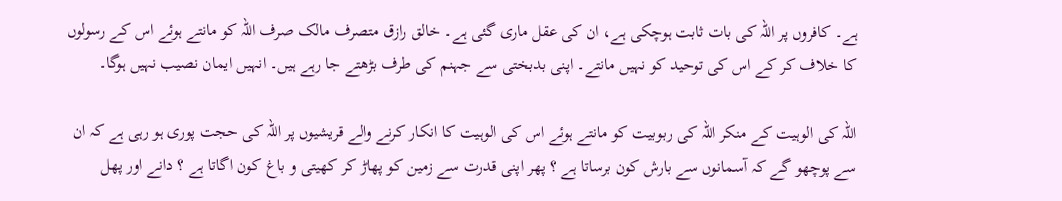ہے۔ کافروں پر اللہ کی بات ثابت ہوچکی ہے، ان کی عقل ماری گئی ہے۔ خالق رازق متصرف مالک صرف اللہ کو مانتے ہوئے اس کے رسولوں کا خلاف کر کے اس کی توحید کو نہیں مانتے۔ اپنی بدبختی سے جہنم کی طرف بڑھتے جا رہے ہیں۔ انہیں ایمان نصیب نہیں ہوگا۔

اللہ کی الوہیت کے منکر اللہ کی ربوبیت کو مانتے ہوئے اس کی الوہیت کا انکار کرنے والے قریشیوں پر اللہ کی حجت پوری ہو رہی ہے کہ ان سے پوچھو گے کہ آسمانوں سے بارش کون برساتا ہے ؟ پھر اپنی قدرت سے زمین کو پھاڑ کر کھیتی و باغ کون اگاتا ہے ؟ دانے اور پھل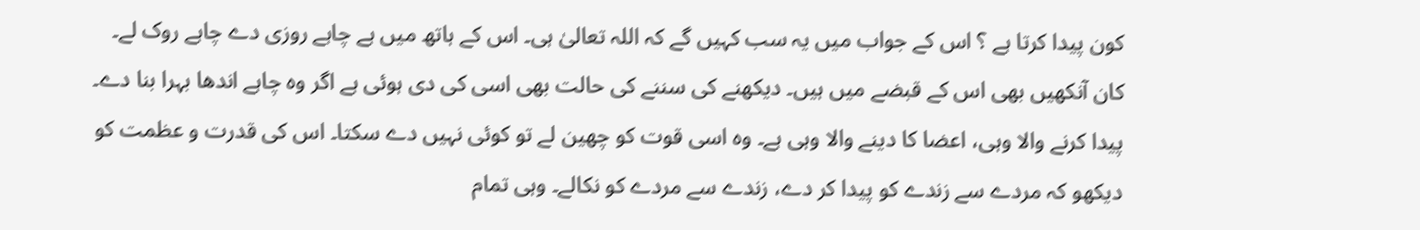کون پیدا کرتا ہے ؟ اس کے جواب میں یہ سب کہیں گے کہ اللہ تعالیٰ ہی۔ اس کے ہاتھ میں ہے چاہے روزی دے چاہے روک لے۔ کان آنکھیں بھی اس کے قبضے میں ہیں۔ دیکھنے کی سننے کی حالت بھی اسی کی دی ہوئی ہے اگر وہ چاہے اندھا بہرا بنا دے۔ پیدا کرنے والا وہی، اعضا کا دینے والا وہی ہے۔ وہ اسی قوت کو چھین لے تو کوئی نہیں دے سکتا۔ اس کی قدرت و عظمت کو دیکھو کہ مردے سے زندے کو پیدا کر دے، زندے سے مردے کو نکالے۔ وہی تمام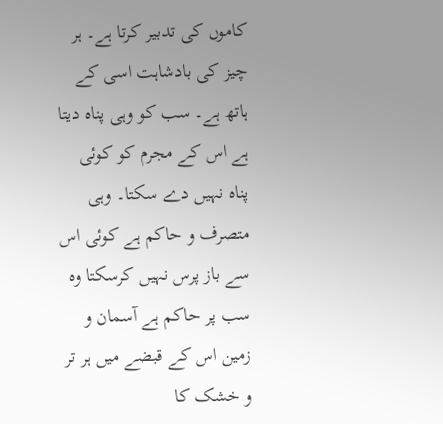کاموں کی تدبیر کرتا ہے۔ ہر چیز کی بادشاہت اسی کے ہاتھ ہے۔ سب کو وہی پناہ دیتا ہے اس کے مجرم کو کوئی پناہ نہیں دے سکتا۔ وہی متصرف و حاکم ہے کوئی اس سے باز پرس نہیں کرسکتا وہ سب پر حاکم ہے آسمان و زمین اس کے قبضے میں ہر تر و خشک کا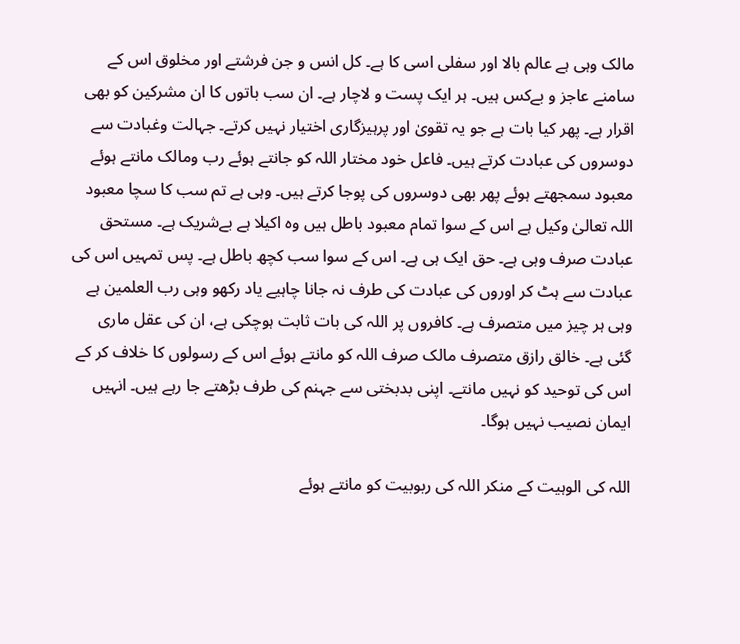مالک وہی ہے عالم بالا اور سفلی اسی کا ہے۔ کل انس و جن فرشتے اور مخلوق اس کے سامنے عاجز و بےکس ہیں۔ ہر ایک پست و لاچار ہے۔ ان سب باتوں کا ان مشرکین کو بھی اقرار ہے۔ پھر کیا بات ہے جو یہ تقویٰ اور پرہیزگاری اختیار نہیں کرتے۔ جہالت وغبادت سے دوسروں کی عبادت کرتے ہیں۔ فاعل خود مختار اللہ کو جانتے ہوئے رب ومالک مانتے ہوئے معبود سمجھتے ہوئے پھر بھی دوسروں کی پوجا کرتے ہیں۔ وہی ہے تم سب کا سچا معبود اللہ تعالیٰ وکیل ہے اس کے سوا تمام معبود باطل ہیں وہ اکیلا ہے بےشریک ہے۔ مستحق عبادت صرف وہی ہے۔ حق ایک ہی ہے۔ اس کے سوا سب کچھ باطل ہے۔ پس تمہیں اس کی عبادت سے ہٹ کر اوروں کی عبادت کی طرف نہ جانا چاہیے یاد رکھو وہی رب العلمین ہے وہی ہر چیز میں متصرف ہے۔ کافروں پر اللہ کی بات ثابت ہوچکی ہے، ان کی عقل ماری گئی ہے۔ خالق رازق متصرف مالک صرف اللہ کو مانتے ہوئے اس کے رسولوں کا خلاف کر کے اس کی توحید کو نہیں مانتے۔ اپنی بدبختی سے جہنم کی طرف بڑھتے جا رہے ہیں۔ انہیں ایمان نصیب نہیں ہوگا۔

اللہ کی الوہیت کے منکر اللہ کی ربوبیت کو مانتے ہوئے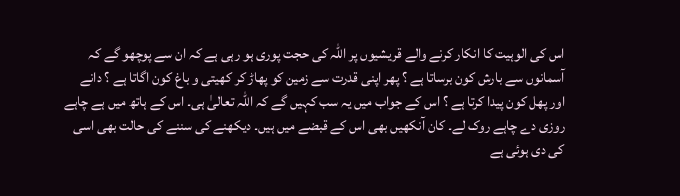اس کی الوہیت کا انکار کرنے والے قریشیوں پر اللہ کی حجت پوری ہو رہی ہے کہ ان سے پوچھو گے کہ آسمانوں سے بارش کون برساتا ہے ؟ پھر اپنی قدرت سے زمین کو پھاڑ کر کھیتی و باغ کون اگاتا ہے ؟ دانے اور پھل کون پیدا کرتا ہے ؟ اس کے جواب میں یہ سب کہیں گے کہ اللہ تعالیٰ ہی۔ اس کے ہاتھ میں ہے چاہے روزی دے چاہے روک لے۔ کان آنکھیں بھی اس کے قبضے میں ہیں۔ دیکھنے کی سننے کی حالت بھی اسی کی دی ہوئی ہے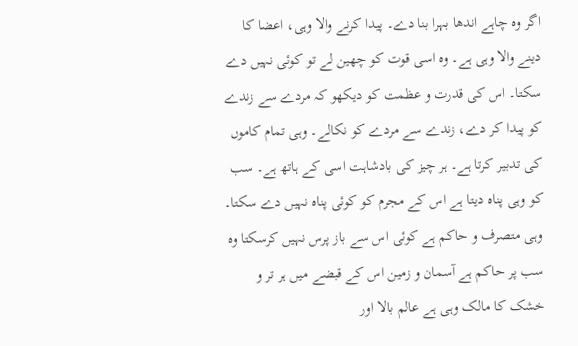اگر وہ چاہے اندھا بہرا بنا دے۔ پیدا کرنے والا وہی، اعضا کا دینے والا وہی ہے۔ وہ اسی قوت کو چھین لے تو کوئی نہیں دے سکتا۔ اس کی قدرت و عظمت کو دیکھو کہ مردے سے زندے کو پیدا کر دے، زندے سے مردے کو نکالے۔ وہی تمام کاموں کی تدبیر کرتا ہے۔ ہر چیز کی بادشاہت اسی کے ہاتھ ہے۔ سب کو وہی پناہ دیتا ہے اس کے مجرم کو کوئی پناہ نہیں دے سکتا۔ وہی متصرف و حاکم ہے کوئی اس سے باز پرس نہیں کرسکتا وہ سب پر حاکم ہے آسمان و زمین اس کے قبضے میں ہر تر و خشک کا مالک وہی ہے عالم بالا اور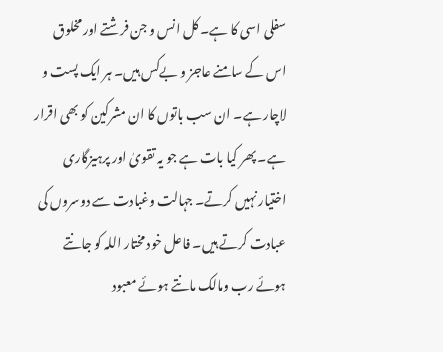سفلی اسی کا ہے۔ کل انس و جن فرشتے اور مخلوق اس کے سامنے عاجز و بےکس ہیں۔ ہر ایک پست و لاچار ہے۔ ان سب باتوں کا ان مشرکین کو بھی اقرار ہے۔ پھر کیا بات ہے جو یہ تقویٰ اور پرہیزگاری اختیار نہیں کرتے۔ جہالت وغبادت سے دوسروں کی عبادت کرتے ہیں۔ فاعل خود مختار اللہ کو جانتے ہوئے رب ومالک مانتے ہوئے معبود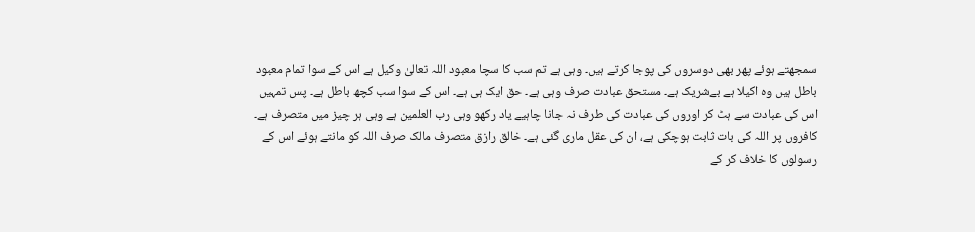سمجھتے ہوئے پھر بھی دوسروں کی پوجا کرتے ہیں۔ وہی ہے تم سب کا سچا معبود اللہ تعالیٰ وکیل ہے اس کے سوا تمام معبود باطل ہیں وہ اکیلا ہے بےشریک ہے۔ مستحق عبادت صرف وہی ہے۔ حق ایک ہی ہے۔ اس کے سوا سب کچھ باطل ہے۔ پس تمہیں اس کی عبادت سے ہٹ کر اوروں کی عبادت کی طرف نہ جانا چاہیے یاد رکھو وہی رب العلمین ہے وہی ہر چیز میں متصرف ہے۔ کافروں پر اللہ کی بات ثابت ہوچکی ہے، ان کی عقل ماری گئی ہے۔ خالق رازق متصرف مالک صرف اللہ کو مانتے ہوئے اس کے رسولوں کا خلاف کر کے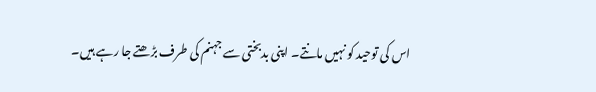اس کی توحید کو نہیں مانتے۔ اپنی بدبختی سے جہنم کی طرف بڑھتے جا رہے ہیں۔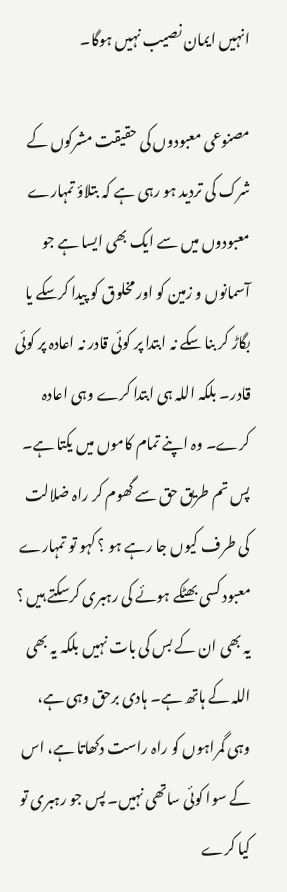انہیں ایمان نصیب نہیں ہوگا۔

مصنوعی معبودوں کی حقیقت مشرکوں کے شرک کی تردید ہو رہی ہے کہ بتلاؤ تمہارے معبودوں میں سے ایک بھی ایسا ہے جو آسمانوں و زمین کو اور مخلوق کو پیدا کرسکے یا بگاڑ کر بنا سکے نہ ابتدا پر کوئی قادر نہ اعادہ پر کوئی قادر۔ بلکہ اللہ ہی ابتدا کرے وہی اعادہ کرے۔ وہ اپنے تمام کاموں میں یکتا ہے۔ پس تم طریق حق سے گھوم کر راہ ضلالت کی طرف کیوں جا رہے ہو ؟ کہو تو تمہارے معبود کسی بھٹکے ہوئے کی رہبری کرسکتے ہیں ؟ یہ بھی ان کے بس کی بات نہیں بلکہ یہ بھی اللہ کے ہاتھ ہے۔ ہادی برحق وہی ہے، وہی گمراہوں کو راہ راست دکھاتا ہے، اس کے سوا کوئی ساتھی نہیں۔ پس جو رہبری تو کیا کرے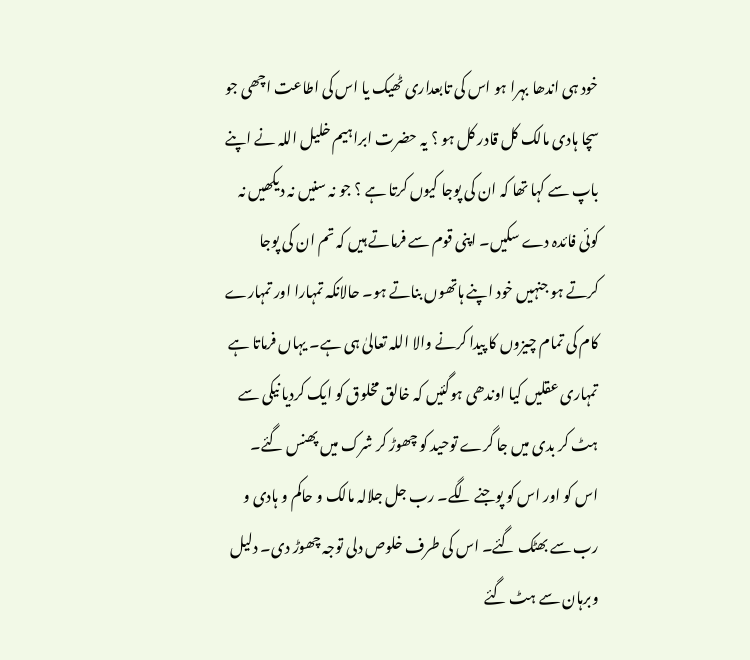خود ہی اندھا بہرا ہو اس کی تابعداری ٹھیک یا اس کی اطاعت اچھی جو سچا ہادی مالک کل قادر کل ہو ؟ یہ حضرت ابراہیم خلیل اللہ نے اپنے باپ سے کہا تھا کہ ان کی پوجا کیوں کرتا ہے ؟ جو نہ سنیں نہ دیکھیں نہ کوئی فائدہ دے سکیں۔ اپنی قوم سے فرماتے ہیں کہ تم ان کی پوجا کرتے ہو جنہیں خود اپنے ہاتھوں بناتے ہو۔ حالانکہ تمہارا اور تمہارے کام کی تمام چیزوں کا پیدا کرنے والا اللہ تعالیٰ ہی ہے۔ یہاں فرماتا ہے تمہاری عقلیں کیا اوندھی ہوگئیں کہ خالق مخلوق کو ایک کردیا نیکی سے ہٹ کر بدی میں جا گرے توحید کو چھوڑ کر شرک میں پھنس گئے۔ اس کو اور اس کو پوجنے لگے۔ رب جل جلالہ مالک و حاکم و ہادی و رب سے بھٹک گئے۔ اس کی طرف خلوص دلی توجہ چھوڑ دی۔ دلیل وبرہان سے ہٹ گئے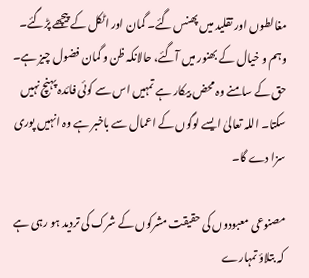مغالطوں اور تقلید میں پھنس گئے۔ گمان اور اٹکل کے پیچھے پڑگئے۔ وہم و خیال کے بھنور میں آگئے، حالانکہ ظن و گمان فضول چیز ہے۔ حق کے سامنے وہ محض بیکار ہے تمہیں اس سے کوئی فائدہ پہنچ نہیں سکتا۔ اللہ تعالیٰ ایسے لوگوں کے اعمال سے باخبر ہے وہ انہیں پوری سزا دے گا۔

مصنوعی معبودوں کی حقیقت مشرکوں کے شرک کی تردید ہو رہی ہے کہ بتلاؤ تمہارے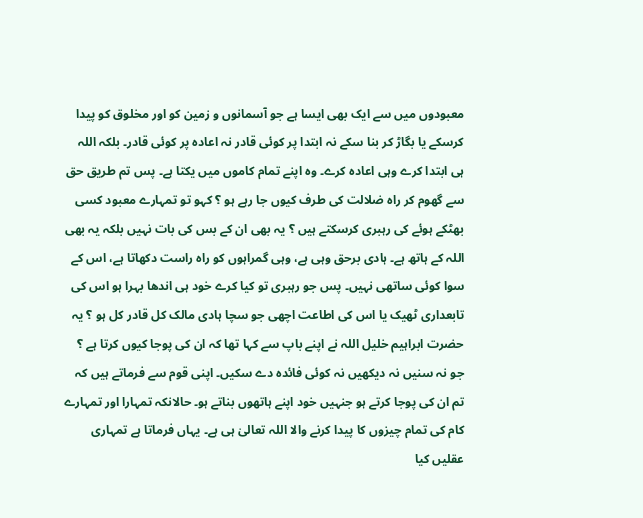معبودوں میں سے ایک بھی ایسا ہے جو آسمانوں و زمین کو اور مخلوق کو پیدا کرسکے یا بگاڑ کر بنا سکے نہ ابتدا پر کوئی قادر نہ اعادہ پر کوئی قادر۔ بلکہ اللہ ہی ابتدا کرے وہی اعادہ کرے۔ وہ اپنے تمام کاموں میں یکتا ہے۔ پس تم طریق حق سے گھوم کر راہ ضلالت کی طرف کیوں جا رہے ہو ؟ کہو تو تمہارے معبود کسی بھٹکے ہوئے کی رہبری کرسکتے ہیں ؟ یہ بھی ان کے بس کی بات نہیں بلکہ یہ بھی اللہ کے ہاتھ ہے۔ ہادی برحق وہی ہے، وہی گمراہوں کو راہ راست دکھاتا ہے، اس کے سوا کوئی ساتھی نہیں۔ پس جو رہبری تو کیا کرے خود ہی اندھا بہرا ہو اس کی تابعداری ٹھیک یا اس کی اطاعت اچھی جو سچا ہادی مالک کل قادر کل ہو ؟ یہ حضرت ابراہیم خلیل اللہ نے اپنے باپ سے کہا تھا کہ ان کی پوجا کیوں کرتا ہے ؟ جو نہ سنیں نہ دیکھیں نہ کوئی فائدہ دے سکیں۔ اپنی قوم سے فرماتے ہیں کہ تم ان کی پوجا کرتے ہو جنہیں خود اپنے ہاتھوں بناتے ہو۔ حالانکہ تمہارا اور تمہارے کام کی تمام چیزوں کا پیدا کرنے والا اللہ تعالیٰ ہی ہے۔ یہاں فرماتا ہے تمہاری عقلیں کیا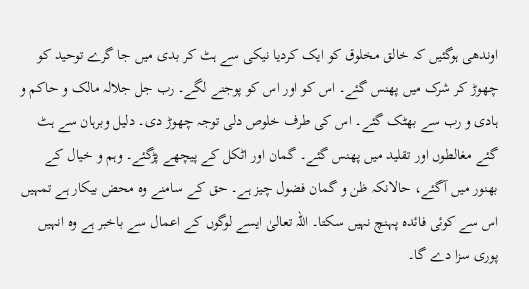اوندھی ہوگئیں کہ خالق مخلوق کو ایک کردیا نیکی سے ہٹ کر بدی میں جا گرے توحید کو چھوڑ کر شرک میں پھنس گئے۔ اس کو اور اس کو پوجنے لگے۔ رب جل جلالہ مالک و حاکم و ہادی و رب سے بھٹک گئے۔ اس کی طرف خلوص دلی توجہ چھوڑ دی۔ دلیل وبرہان سے ہٹ گئے مغالطوں اور تقلید میں پھنس گئے۔ گمان اور اٹکل کے پیچھے پڑگئے۔ وہم و خیال کے بھنور میں آگئے، حالانکہ ظن و گمان فضول چیز ہے۔ حق کے سامنے وہ محض بیکار ہے تمہیں اس سے کوئی فائدہ پہنچ نہیں سکتا۔ اللہ تعالیٰ ایسے لوگوں کے اعمال سے باخبر ہے وہ انہیں پوری سزا دے گا۔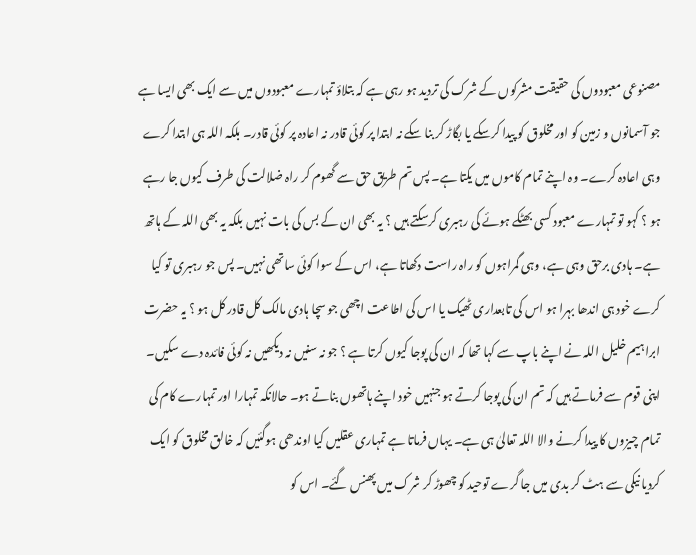مصنوعی معبودوں کی حقیقت مشرکوں کے شرک کی تردید ہو رہی ہے کہ بتلاؤ تمہارے معبودوں میں سے ایک بھی ایسا ہے جو آسمانوں و زمین کو اور مخلوق کو پیدا کرسکے یا بگاڑ کر بنا سکے نہ ابتدا پر کوئی قادر نہ اعادہ پر کوئی قادر۔ بلکہ اللہ ہی ابتدا کرے وہی اعادہ کرے۔ وہ اپنے تمام کاموں میں یکتا ہے۔ پس تم طریق حق سے گھوم کر راہ ضلالت کی طرف کیوں جا رہے ہو ؟ کہو تو تمہارے معبود کسی بھٹکے ہوئے کی رہبری کرسکتے ہیں ؟ یہ بھی ان کے بس کی بات نہیں بلکہ یہ بھی اللہ کے ہاتھ ہے۔ ہادی برحق وہی ہے، وہی گمراہوں کو راہ راست دکھاتا ہے، اس کے سوا کوئی ساتھی نہیں۔ پس جو رہبری تو کیا کرے خود ہی اندھا بہرا ہو اس کی تابعداری ٹھیک یا اس کی اطاعت اچھی جو سچا ہادی مالک کل قادر کل ہو ؟ یہ حضرت ابراہیم خلیل اللہ نے اپنے باپ سے کہا تھا کہ ان کی پوجا کیوں کرتا ہے ؟ جو نہ سنیں نہ دیکھیں نہ کوئی فائدہ دے سکیں۔ اپنی قوم سے فرماتے ہیں کہ تم ان کی پوجا کرتے ہو جنہیں خود اپنے ہاتھوں بناتے ہو۔ حالانکہ تمہارا اور تمہارے کام کی تمام چیزوں کا پیدا کرنے والا اللہ تعالیٰ ہی ہے۔ یہاں فرماتا ہے تمہاری عقلیں کیا اوندھی ہوگئیں کہ خالق مخلوق کو ایک کردیا نیکی سے ہٹ کر بدی میں جا گرے توحید کو چھوڑ کر شرک میں پھنس گئے۔ اس کو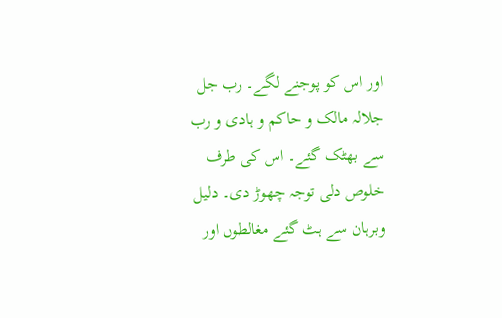اور اس کو پوجنے لگے۔ رب جل جلالہ مالک و حاکم و ہادی و رب سے بھٹک گئے۔ اس کی طرف خلوص دلی توجہ چھوڑ دی۔ دلیل وبرہان سے ہٹ گئے مغالطوں اور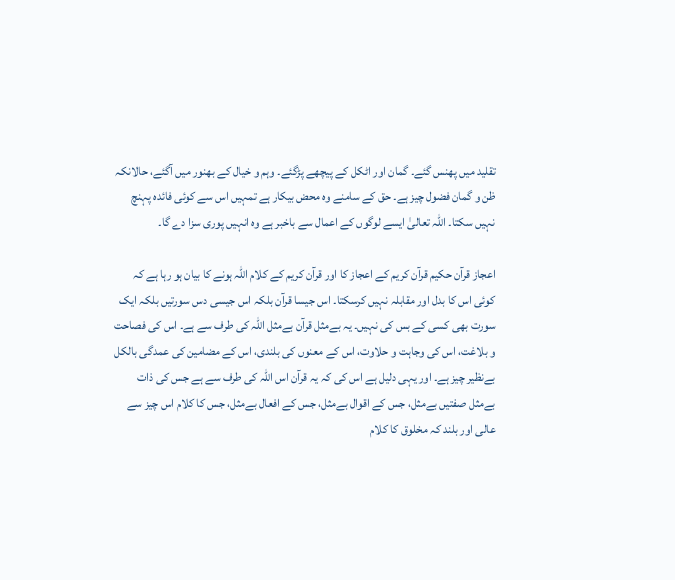تقلید میں پھنس گئے۔ گمان اور اٹکل کے پیچھے پڑگئے۔ وہم و خیال کے بھنور میں آگئے، حالانکہ ظن و گمان فضول چیز ہے۔ حق کے سامنے وہ محض بیکار ہے تمہیں اس سے کوئی فائدہ پہنچ نہیں سکتا۔ اللہ تعالیٰ ایسے لوگوں کے اعمال سے باخبر ہے وہ انہیں پوری سزا دے گا۔

اعجاز قرآن حکیم قرآن کریم کے اعجاز کا اور قرآن کریم کے کلام اللہ ہونے کا بیان ہو رہا ہے کہ کوئی اس کا بدل اور مقابلہ نہیں کرسکتا۔ اس جیسا قرآن بلکہ اس جیسی دس سورتیں بلکہ ایک سورت بھی کسی کے بس کی نہیں۔ یہ بےمثل قرآن بےمثل اللہ کی طرف سے ہے۔ اس کی فصاحت و بلاغت، اس کی وجاہت و حلاوت، اس کے معنوں کی بلندی، اس کے مضامین کی عمدگی بالکل بےنظیر چیز ہے۔ اور یہی دلیل ہے اس کی کہ یہ قرآن اس اللہ کی طرف سے ہے جس کی ذات بےمثل صفتیں بےمثل، جس کے اقوال بےمثل، جس کے افعال بےمثل، جس کا کلام اس چیز سے عالی اور بلند کہ مخلوق کا کلام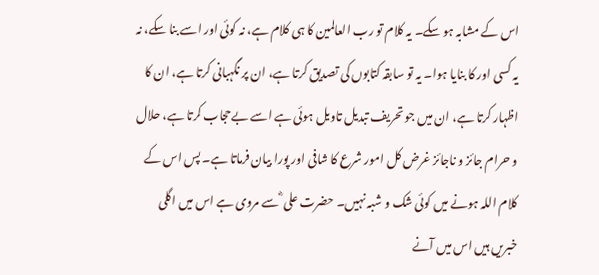اس کے مشابہ ہو سکے۔ یہ کلام تو رب العالمین کا ہی کلام ہے، نہ کوئی اور اسے بنا سکے، نہ یہ کسی اور کا بنایا ہوا۔ یہ تو سابقہ کتابوں کی تصدیق کرتا ہے، ان پر نگہبانی کرتا ہے، ان کا اظہار کرتا ہے، ان میں جو تحریف تبدیل تاویل ہوئی ہے اسے بےحجاب کرتا ہے، حلال و حرام جائز و ناجائز غرض کل امور شرع کا شافی اور پورا بیان فرماتا ہے۔ پس اس کے کلام اللہ ہونے میں کوئی شک و شبہ نہیں۔ حضرت علی ؓ سے مروی ہے اس میں اگلی خبریں ہیں اس میں آنے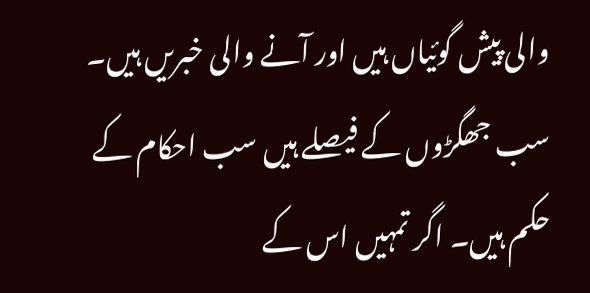والی پیش گوئیاں ہیں اور آنے والی خبریں ہیں۔ سب جھگڑوں کے فیصلے ہیں سب احکام کے حکم ہیں۔ اگر تمہیں اس کے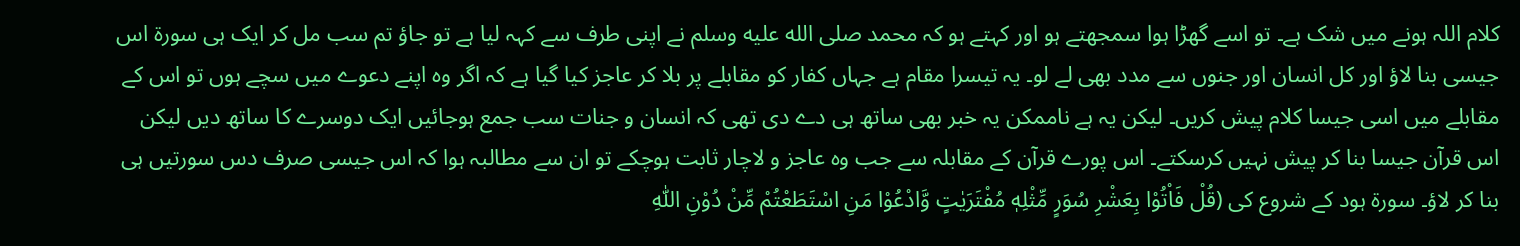کلام اللہ ہونے میں شک ہے۔ تو اسے گھڑا ہوا سمجھتے ہو اور کہتے ہو کہ محمد صلى الله عليه وسلم نے اپنی طرف سے کہہ لیا ہے تو جاؤ تم سب مل کر ایک ہی سورة اس جیسی بنا لاؤ اور کل انسان اور جنوں سے مدد بھی لے لو۔ یہ تیسرا مقام ہے جہاں کفار کو مقابلے پر بلا کر عاجز کیا گیا ہے کہ اگر وہ اپنے دعوے میں سچے ہوں تو اس کے مقابلے میں اسی جیسا کلام پیش کریں۔ لیکن یہ ہے ناممکن یہ خبر بھی ساتھ ہی دے دی تھی کہ انسان و جنات سب جمع ہوجائیں ایک دوسرے کا ساتھ دیں لیکن اس قرآن جیسا بنا کر پیش نہیں کرسکتے۔ اس پورے قرآن کے مقابلہ سے جب وہ عاجز و لاچار ثابت ہوچکے تو ان سے مطالبہ ہوا کہ اس جیسی صرف دس سورتیں ہی بنا کر لاؤ۔ سورة ہود کے شروع کی (قُلْ فَاْتُوْا بِعَشْرِ سُوَرٍ مِّثْلِهٖ مُفْتَرَيٰتٍ وَّادْعُوْا مَنِ اسْتَطَعْتُمْ مِّنْ دُوْنِ اللّٰهِ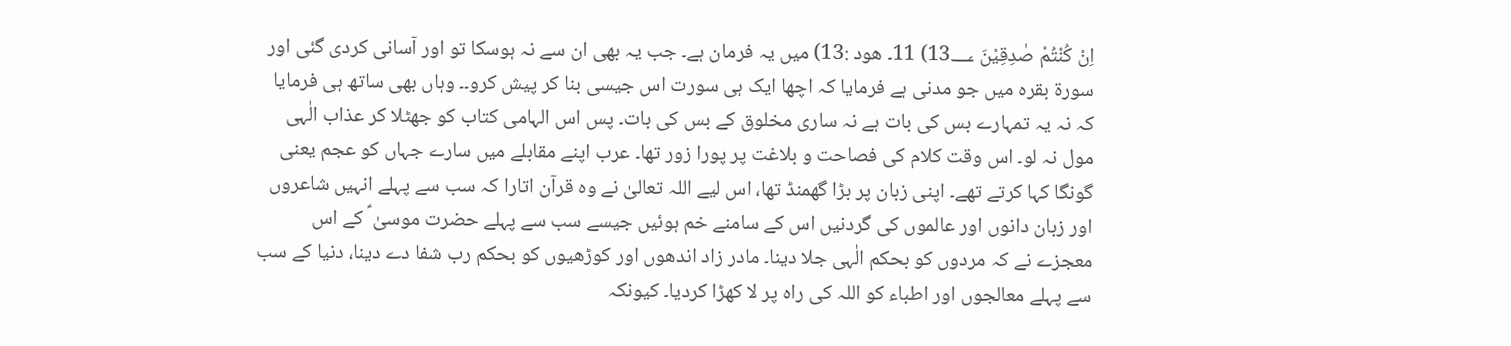اِنْ كُنْتُمْ صٰدِقِيْنَ 13؀) 11۔ ھود :13) میں یہ فرمان ہے۔ جب یہ بھی ان سے نہ ہوسکا تو اور آسانی کردی گئی اور سورة بقرہ میں جو مدنی ہے فرمایا کہ اچھا ایک ہی سورت اس جیسی بنا کر پیش کرو۔۔ وہاں بھی ساتھ ہی فرمایا کہ نہ یہ تمہارے بس کی بات ہے نہ ساری مخلوق کے بس کی بات۔ پس اس الہامی کتاب کو جھٹلا کر عذاب الٰہی مول نہ لو۔ اس وقت کلام کی فصاحت و بلاغت پر پورا زور تھا۔ عرب اپنے مقابلے میں سارے جہاں کو عجم یعنی گونگا کہا کرتے تھے۔ اپنی زبان پر بڑا گھمنڈ تھا، اس لیے اللہ تعالیٰ نے وہ قرآن اتارا کہ سب سے پہلے انہیں شاعروں اور زبان دانوں اور عالموں کی گردنیں اس کے سامنے خم ہوئیں جیسے سب سے پہلے حضرت موسیٰ ؑ کے اس معجزے نے کہ مردوں کو بحکم الٰہی جلا دینا۔ مادر زاد اندھوں اور کوڑھیوں کو بحکم رب شفا دے دینا، دنیا کے سب سے پہلے معالجوں اور اطباء کو اللہ کی راہ پر لا کھڑا کردیا۔ کیونکہ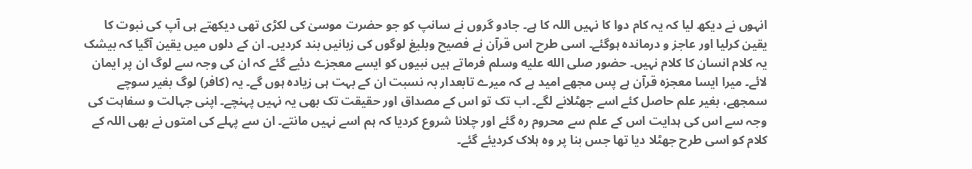انہوں نے دیکھ لیا کہ یہ کام دوا کا نہیں اللہ کا ہے۔ جادو گروں نے سانپ کو جو حضرت موسیٰ کی لکڑی تھی دیکھتے ہی آپ کی نبوت کا یقین کرلیا اور عاجز و درماندہ ہوگئے۔ اسی طرح اس قرآن نے فصیح وبلیغ لوگوں کی زبانیں بند کردیں۔ ان کے دلوں میں یقین آگیا کہ بیشک یہ کلام انسان کا کلام نہیں۔ حضور صلى الله عليه وسلم فرماتے ہیں نبیوں کو ایسے معجزے دئیے گئے کہ ان کی وجہ سے لوگ ان پر ایمان لائے۔ میرا ایسا معجزہ قرآن ہے پس مجھے امید ہے کہ میرے تابعدار بہ نسبت ان کے بہت ہی زیادہ ہوں گے۔ یہ (کافر) لوگ بغیر سوچے سمجھے، بغیر علم حاصل کئے اسے جھٹلانے لگے۔ اب تک تو اس کے مصداق اور حقیقت تک بھی یہ نہیں پہنچے۔ اپنی جہالت و سفاہت کی وجہ سے اس کی ہدایت اس کے علم سے محروم رہ گئے اور چلانا شروع کردیا کہ ہم اسے نہیں مانتے۔ ان سے پہلے کی امتوں نے بھی اللہ کے کلام کو اسی طرح جھٹلا دیا تھا جس بنا پر وہ ہلاک کردیئے گئے۔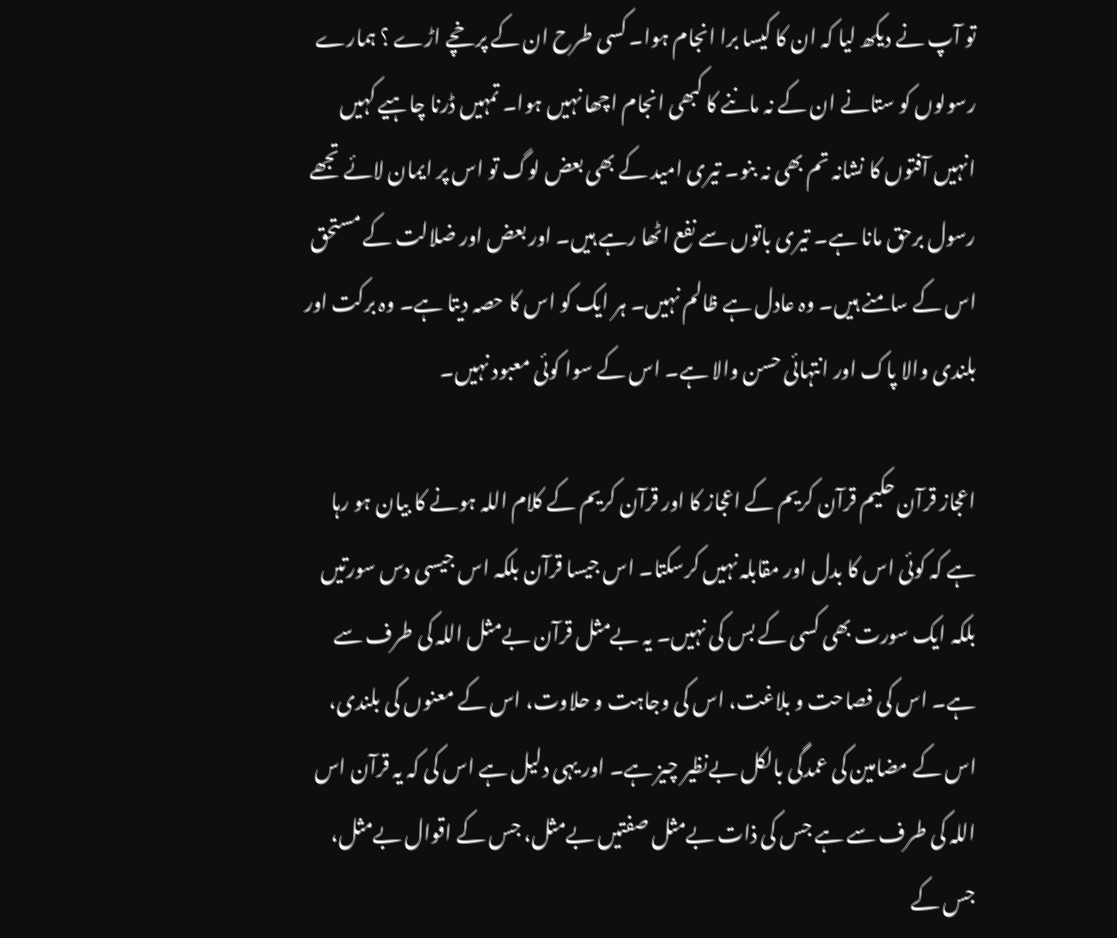تو آپ نے دیکھ لیا کہ ان کا کیسا برا انجام ہوا۔ کسی طرح ان کے پرخچے اڑے ؟ ہمارے رسولوں کو ستانے ان کے نہ ماننے کا کبھی انجام اچھا نہیں ہوا۔ تمہیں ڈرنا چاہیے کہیں انہیں آفتوں کا نشانہ تم بھی نہ بنو۔ تیری امید کے بھی بعض لوگ تو اس پر ایمان لائے تجھے رسول برحق مانا ہے۔ تیری باتوں سے نفع اٹھا رہے ہیں۔ اور بعض اور ضلالت کے مستحق اس کے سامنے ہیں۔ وہ عادل ہے ظالم نہیں۔ ہر ایک کو اس کا حصہ دیتا ہے۔ وہ برکت اور بلندی والا پاک اور انتہائی حسن والا ہے۔ اس کے سوا کوئی معبود نہیں۔

اعجاز قرآن حکیم قرآن کریم کے اعجاز کا اور قرآن کریم کے کلام اللہ ہونے کا بیان ہو رہا ہے کہ کوئی اس کا بدل اور مقابلہ نہیں کرسکتا۔ اس جیسا قرآن بلکہ اس جیسی دس سورتیں بلکہ ایک سورت بھی کسی کے بس کی نہیں۔ یہ بےمثل قرآن بےمثل اللہ کی طرف سے ہے۔ اس کی فصاحت و بلاغت، اس کی وجاہت و حلاوت، اس کے معنوں کی بلندی، اس کے مضامین کی عمدگی بالکل بےنظیر چیز ہے۔ اور یہی دلیل ہے اس کی کہ یہ قرآن اس اللہ کی طرف سے ہے جس کی ذات بےمثل صفتیں بےمثل، جس کے اقوال بےمثل، جس کے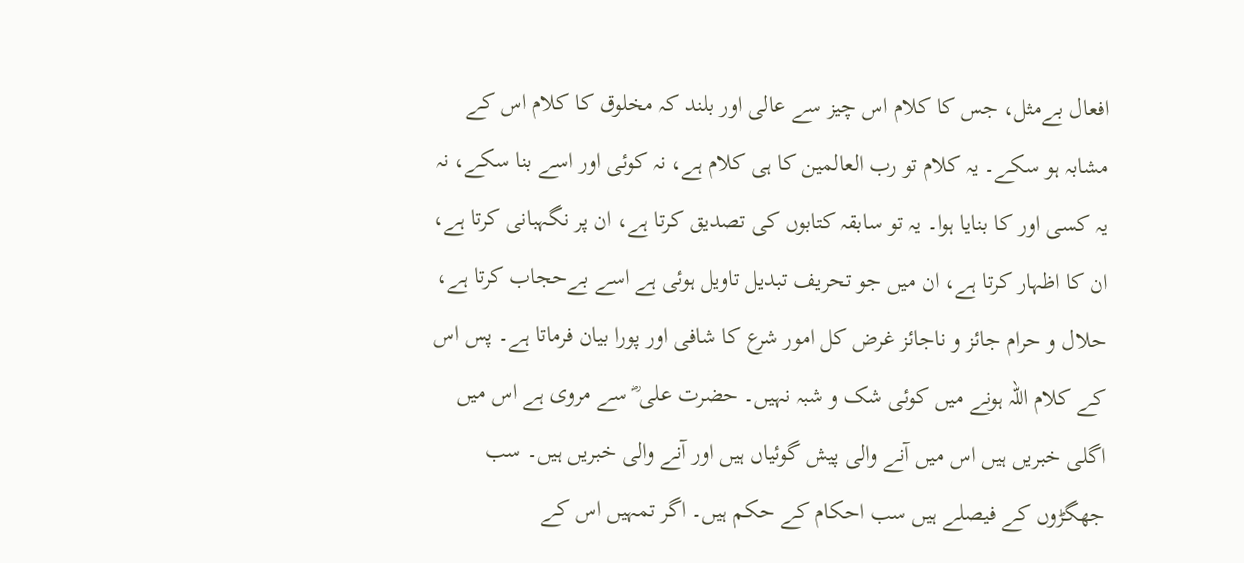افعال بےمثل، جس کا کلام اس چیز سے عالی اور بلند کہ مخلوق کا کلام اس کے مشابہ ہو سکے۔ یہ کلام تو رب العالمین کا ہی کلام ہے، نہ کوئی اور اسے بنا سکے، نہ یہ کسی اور کا بنایا ہوا۔ یہ تو سابقہ کتابوں کی تصدیق کرتا ہے، ان پر نگہبانی کرتا ہے، ان کا اظہار کرتا ہے، ان میں جو تحریف تبدیل تاویل ہوئی ہے اسے بےحجاب کرتا ہے، حلال و حرام جائز و ناجائز غرض کل امور شرع کا شافی اور پورا بیان فرماتا ہے۔ پس اس کے کلام اللہ ہونے میں کوئی شک و شبہ نہیں۔ حضرت علی ؓ سے مروی ہے اس میں اگلی خبریں ہیں اس میں آنے والی پیش گوئیاں ہیں اور آنے والی خبریں ہیں۔ سب جھگڑوں کے فیصلے ہیں سب احکام کے حکم ہیں۔ اگر تمہیں اس کے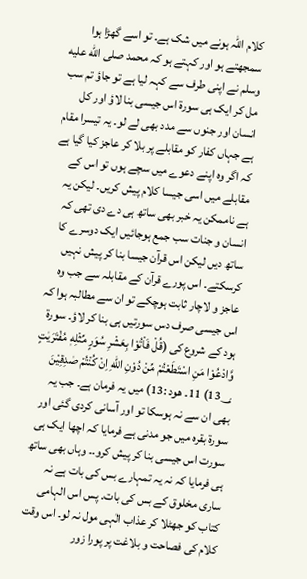کلام اللہ ہونے میں شک ہے۔ تو اسے گھڑا ہوا سمجھتے ہو اور کہتے ہو کہ محمد صلى الله عليه وسلم نے اپنی طرف سے کہہ لیا ہے تو جاؤ تم سب مل کر ایک ہی سورة اس جیسی بنا لاؤ اور کل انسان اور جنوں سے مدد بھی لے لو۔ یہ تیسرا مقام ہے جہاں کفار کو مقابلے پر بلا کر عاجز کیا گیا ہے کہ اگر وہ اپنے دعوے میں سچے ہوں تو اس کے مقابلے میں اسی جیسا کلام پیش کریں۔ لیکن یہ ہے ناممکن یہ خبر بھی ساتھ ہی دے دی تھی کہ انسان و جنات سب جمع ہوجائیں ایک دوسرے کا ساتھ دیں لیکن اس قرآن جیسا بنا کر پیش نہیں کرسکتے۔ اس پورے قرآن کے مقابلہ سے جب وہ عاجز و لاچار ثابت ہوچکے تو ان سے مطالبہ ہوا کہ اس جیسی صرف دس سورتیں ہی بنا کر لاؤ۔ سورة ہود کے شروع کی (قُلْ فَاْتُوْا بِعَشْرِ سُوَرٍ مِّثْلِهٖ مُفْتَرَيٰتٍ وَّادْعُوْا مَنِ اسْتَطَعْتُمْ مِّنْ دُوْنِ اللّٰهِ اِنْ كُنْتُمْ صٰدِقِيْنَ 13؀) 11۔ ھود :13) میں یہ فرمان ہے۔ جب یہ بھی ان سے نہ ہوسکا تو اور آسانی کردی گئی اور سورة بقرہ میں جو مدنی ہے فرمایا کہ اچھا ایک ہی سورت اس جیسی بنا کر پیش کرو۔۔ وہاں بھی ساتھ ہی فرمایا کہ نہ یہ تمہارے بس کی بات ہے نہ ساری مخلوق کے بس کی بات۔ پس اس الہامی کتاب کو جھٹلا کر عذاب الٰہی مول نہ لو۔ اس وقت کلام کی فصاحت و بلاغت پر پورا زور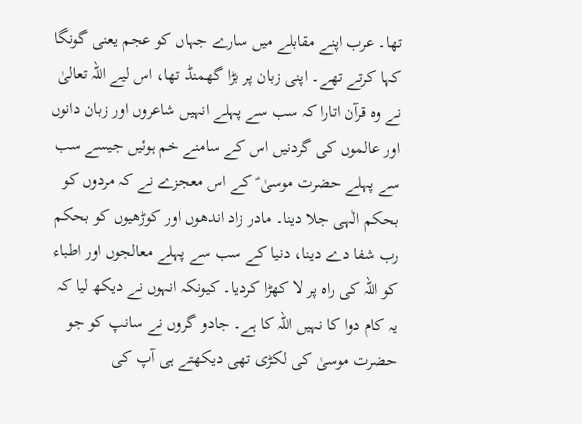تھا۔ عرب اپنے مقابلے میں سارے جہاں کو عجم یعنی گونگا کہا کرتے تھے۔ اپنی زبان پر بڑا گھمنڈ تھا، اس لیے اللہ تعالیٰ نے وہ قرآن اتارا کہ سب سے پہلے انہیں شاعروں اور زبان دانوں اور عالموں کی گردنیں اس کے سامنے خم ہوئیں جیسے سب سے پہلے حضرت موسیٰ ؑ کے اس معجزے نے کہ مردوں کو بحکم الٰہی جلا دینا۔ مادر زاد اندھوں اور کوڑھیوں کو بحکم رب شفا دے دینا، دنیا کے سب سے پہلے معالجوں اور اطباء کو اللہ کی راہ پر لا کھڑا کردیا۔ کیونکہ انہوں نے دیکھ لیا کہ یہ کام دوا کا نہیں اللہ کا ہے۔ جادو گروں نے سانپ کو جو حضرت موسیٰ کی لکڑی تھی دیکھتے ہی آپ کی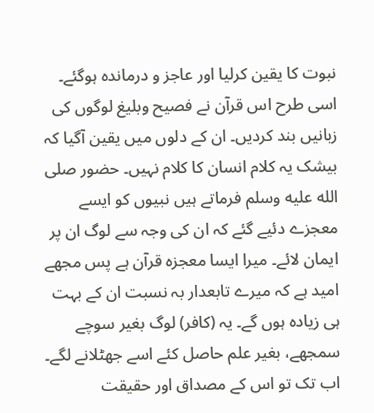نبوت کا یقین کرلیا اور عاجز و درماندہ ہوگئے۔ اسی طرح اس قرآن نے فصیح وبلیغ لوگوں کی زبانیں بند کردیں۔ ان کے دلوں میں یقین آگیا کہ بیشک یہ کلام انسان کا کلام نہیں۔ حضور صلى الله عليه وسلم فرماتے ہیں نبیوں کو ایسے معجزے دئیے گئے کہ ان کی وجہ سے لوگ ان پر ایمان لائے۔ میرا ایسا معجزہ قرآن ہے پس مجھے امید ہے کہ میرے تابعدار بہ نسبت ان کے بہت ہی زیادہ ہوں گے۔ یہ (کافر) لوگ بغیر سوچے سمجھے، بغیر علم حاصل کئے اسے جھٹلانے لگے۔ اب تک تو اس کے مصداق اور حقیقت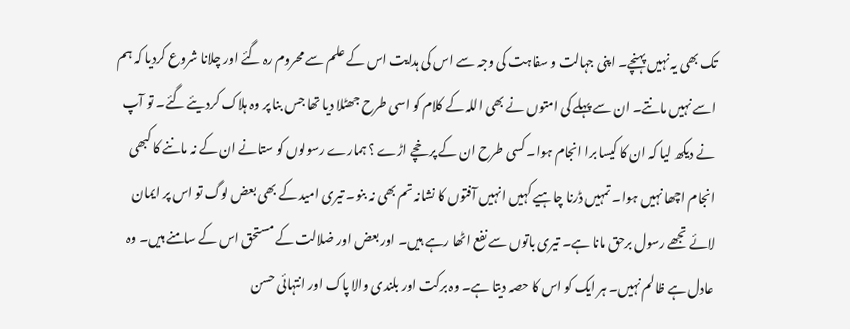تک بھی یہ نہیں پہنچے۔ اپنی جہالت و سفاہت کی وجہ سے اس کی ہدایت اس کے علم سے محروم رہ گئے اور چلانا شروع کردیا کہ ہم اسے نہیں مانتے۔ ان سے پہلے کی امتوں نے بھی اللہ کے کلام کو اسی طرح جھٹلا دیا تھا جس بنا پر وہ ہلاک کردیئے گئے۔ تو آپ نے دیکھ لیا کہ ان کا کیسا برا انجام ہوا۔ کسی طرح ان کے پرخچے اڑے ؟ ہمارے رسولوں کو ستانے ان کے نہ ماننے کا کبھی انجام اچھا نہیں ہوا۔ تمہیں ڈرنا چاہیے کہیں انہیں آفتوں کا نشانہ تم بھی نہ بنو۔ تیری امید کے بھی بعض لوگ تو اس پر ایمان لائے تجھے رسول برحق مانا ہے۔ تیری باتوں سے نفع اٹھا رہے ہیں۔ اور بعض اور ضلالت کے مستحق اس کے سامنے ہیں۔ وہ عادل ہے ظالم نہیں۔ ہر ایک کو اس کا حصہ دیتا ہے۔ وہ برکت اور بلندی والا پاک اور انتہائی حسن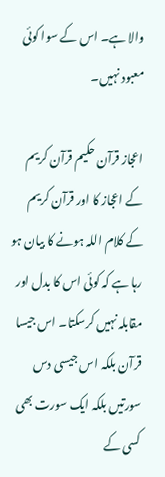والا ہے۔ اس کے سوا کوئی معبود نہیں۔

اعجاز قرآن حکیم قرآن کریم کے اعجاز کا اور قرآن کریم کے کلام اللہ ہونے کا بیان ہو رہا ہے کہ کوئی اس کا بدل اور مقابلہ نہیں کرسکتا۔ اس جیسا قرآن بلکہ اس جیسی دس سورتیں بلکہ ایک سورت بھی کسی کے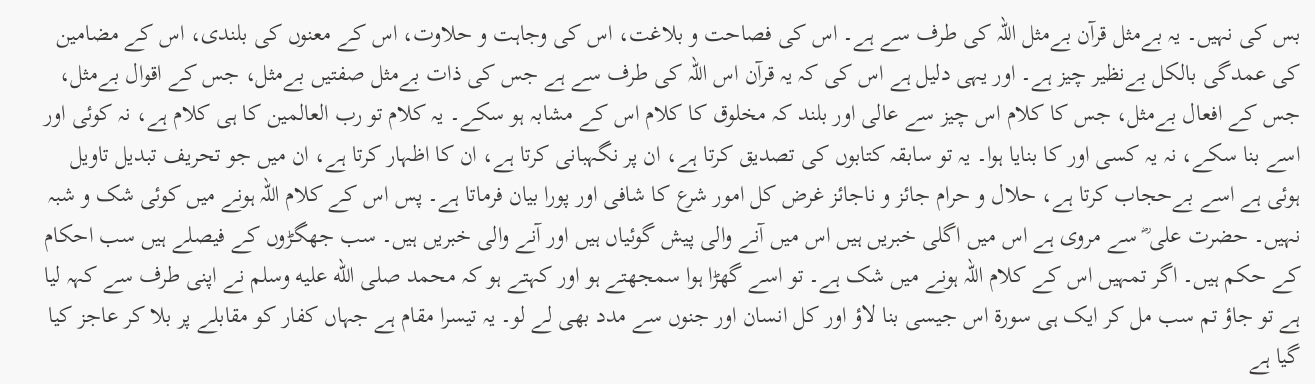بس کی نہیں۔ یہ بےمثل قرآن بےمثل اللہ کی طرف سے ہے۔ اس کی فصاحت و بلاغت، اس کی وجاہت و حلاوت، اس کے معنوں کی بلندی، اس کے مضامین کی عمدگی بالکل بےنظیر چیز ہے۔ اور یہی دلیل ہے اس کی کہ یہ قرآن اس اللہ کی طرف سے ہے جس کی ذات بےمثل صفتیں بےمثل، جس کے اقوال بےمثل، جس کے افعال بےمثل، جس کا کلام اس چیز سے عالی اور بلند کہ مخلوق کا کلام اس کے مشابہ ہو سکے۔ یہ کلام تو رب العالمین کا ہی کلام ہے، نہ کوئی اور اسے بنا سکے، نہ یہ کسی اور کا بنایا ہوا۔ یہ تو سابقہ کتابوں کی تصدیق کرتا ہے، ان پر نگہبانی کرتا ہے، ان کا اظہار کرتا ہے، ان میں جو تحریف تبدیل تاویل ہوئی ہے اسے بےحجاب کرتا ہے، حلال و حرام جائز و ناجائز غرض کل امور شرع کا شافی اور پورا بیان فرماتا ہے۔ پس اس کے کلام اللہ ہونے میں کوئی شک و شبہ نہیں۔ حضرت علی ؓ سے مروی ہے اس میں اگلی خبریں ہیں اس میں آنے والی پیش گوئیاں ہیں اور آنے والی خبریں ہیں۔ سب جھگڑوں کے فیصلے ہیں سب احکام کے حکم ہیں۔ اگر تمہیں اس کے کلام اللہ ہونے میں شک ہے۔ تو اسے گھڑا ہوا سمجھتے ہو اور کہتے ہو کہ محمد صلى الله عليه وسلم نے اپنی طرف سے کہہ لیا ہے تو جاؤ تم سب مل کر ایک ہی سورة اس جیسی بنا لاؤ اور کل انسان اور جنوں سے مدد بھی لے لو۔ یہ تیسرا مقام ہے جہاں کفار کو مقابلے پر بلا کر عاجز کیا گیا ہے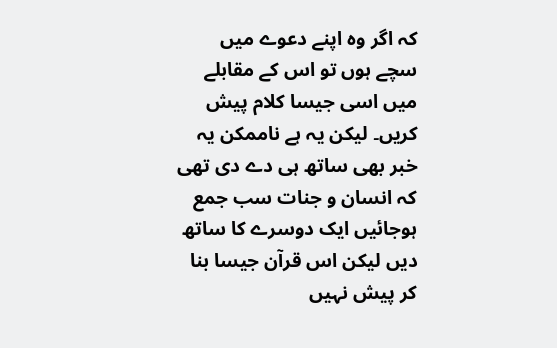کہ اگر وہ اپنے دعوے میں سچے ہوں تو اس کے مقابلے میں اسی جیسا کلام پیش کریں۔ لیکن یہ ہے ناممکن یہ خبر بھی ساتھ ہی دے دی تھی کہ انسان و جنات سب جمع ہوجائیں ایک دوسرے کا ساتھ دیں لیکن اس قرآن جیسا بنا کر پیش نہیں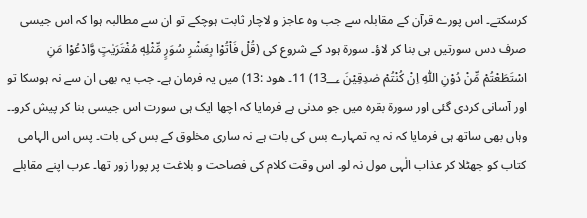کرسکتے۔ اس پورے قرآن کے مقابلہ سے جب وہ عاجز و لاچار ثابت ہوچکے تو ان سے مطالبہ ہوا کہ اس جیسی صرف دس سورتیں ہی بنا کر لاؤ۔ سورة ہود کے شروع کی (قُلْ فَاْتُوْا بِعَشْرِ سُوَرٍ مِّثْلِهٖ مُفْتَرَيٰتٍ وَّادْعُوْا مَنِ اسْتَطَعْتُمْ مِّنْ دُوْنِ اللّٰهِ اِنْ كُنْتُمْ صٰدِقِيْنَ 13؀) 11۔ ھود :13) میں یہ فرمان ہے۔ جب یہ بھی ان سے نہ ہوسکا تو اور آسانی کردی گئی اور سورة بقرہ میں جو مدنی ہے فرمایا کہ اچھا ایک ہی سورت اس جیسی بنا کر پیش کرو۔۔ وہاں بھی ساتھ ہی فرمایا کہ نہ یہ تمہارے بس کی بات ہے نہ ساری مخلوق کے بس کی بات۔ پس اس الہامی کتاب کو جھٹلا کر عذاب الٰہی مول نہ لو۔ اس وقت کلام کی فصاحت و بلاغت پر پورا زور تھا۔ عرب اپنے مقابلے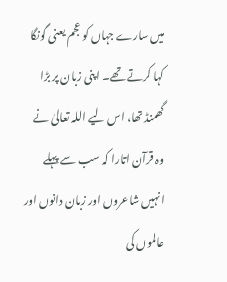میں سارے جہاں کو عجم یعنی گونگا کہا کرتے تھے۔ اپنی زبان پر بڑا گھمنڈ تھا، اس لیے اللہ تعالیٰ نے وہ قرآن اتارا کہ سب سے پہلے انہیں شاعروں اور زبان دانوں اور عالموں کی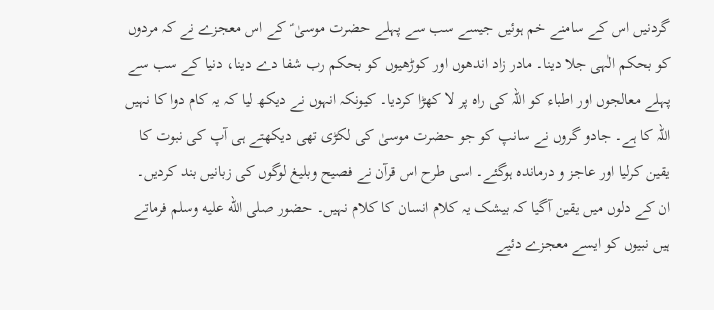گردنیں اس کے سامنے خم ہوئیں جیسے سب سے پہلے حضرت موسیٰ ؑ کے اس معجزے نے کہ مردوں کو بحکم الٰہی جلا دینا۔ مادر زاد اندھوں اور کوڑھیوں کو بحکم رب شفا دے دینا، دنیا کے سب سے پہلے معالجوں اور اطباء کو اللہ کی راہ پر لا کھڑا کردیا۔ کیونکہ انہوں نے دیکھ لیا کہ یہ کام دوا کا نہیں اللہ کا ہے۔ جادو گروں نے سانپ کو جو حضرت موسیٰ کی لکڑی تھی دیکھتے ہی آپ کی نبوت کا یقین کرلیا اور عاجز و درماندہ ہوگئے۔ اسی طرح اس قرآن نے فصیح وبلیغ لوگوں کی زبانیں بند کردیں۔ ان کے دلوں میں یقین آگیا کہ بیشک یہ کلام انسان کا کلام نہیں۔ حضور صلى الله عليه وسلم فرماتے ہیں نبیوں کو ایسے معجزے دئیے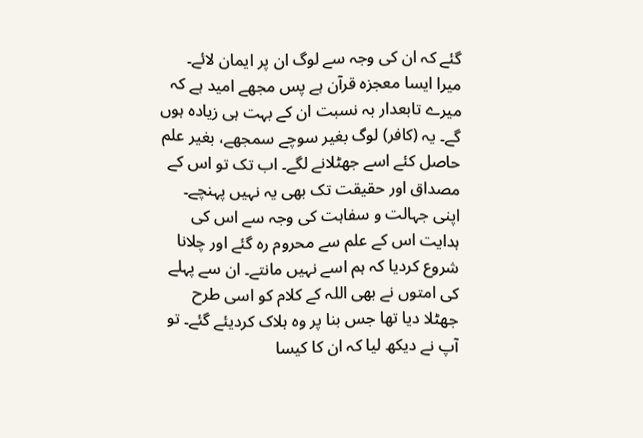گئے کہ ان کی وجہ سے لوگ ان پر ایمان لائے۔ میرا ایسا معجزہ قرآن ہے پس مجھے امید ہے کہ میرے تابعدار بہ نسبت ان کے بہت ہی زیادہ ہوں گے۔ یہ (کافر) لوگ بغیر سوچے سمجھے، بغیر علم حاصل کئے اسے جھٹلانے لگے۔ اب تک تو اس کے مصداق اور حقیقت تک بھی یہ نہیں پہنچے۔ اپنی جہالت و سفاہت کی وجہ سے اس کی ہدایت اس کے علم سے محروم رہ گئے اور چلانا شروع کردیا کہ ہم اسے نہیں مانتے۔ ان سے پہلے کی امتوں نے بھی اللہ کے کلام کو اسی طرح جھٹلا دیا تھا جس بنا پر وہ ہلاک کردیئے گئے۔ تو آپ نے دیکھ لیا کہ ان کا کیسا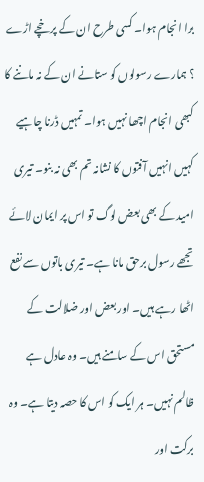برا انجام ہوا۔ کسی طرح ان کے پرخچے اڑے ؟ ہمارے رسولوں کو ستانے ان کے نہ ماننے کا کبھی انجام اچھا نہیں ہوا۔ تمہیں ڈرنا چاہیے کہیں انہیں آفتوں کا نشانہ تم بھی نہ بنو۔ تیری امید کے بھی بعض لوگ تو اس پر ایمان لائے تجھے رسول برحق مانا ہے۔ تیری باتوں سے نفع اٹھا رہے ہیں۔ اور بعض اور ضلالت کے مستحق اس کے سامنے ہیں۔ وہ عادل ہے ظالم نہیں۔ ہر ایک کو اس کا حصہ دیتا ہے۔ وہ برکت اور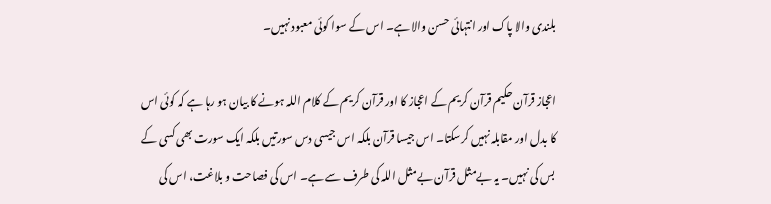بلندی والا پاک اور انتہائی حسن والا ہے۔ اس کے سوا کوئی معبود نہیں۔

اعجاز قرآن حکیم قرآن کریم کے اعجاز کا اور قرآن کریم کے کلام اللہ ہونے کا بیان ہو رہا ہے کہ کوئی اس کا بدل اور مقابلہ نہیں کرسکتا۔ اس جیسا قرآن بلکہ اس جیسی دس سورتیں بلکہ ایک سورت بھی کسی کے بس کی نہیں۔ یہ بےمثل قرآن بےمثل اللہ کی طرف سے ہے۔ اس کی فصاحت و بلاغت، اس کی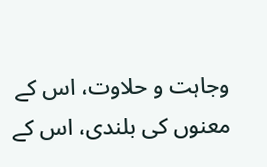وجاہت و حلاوت، اس کے معنوں کی بلندی، اس کے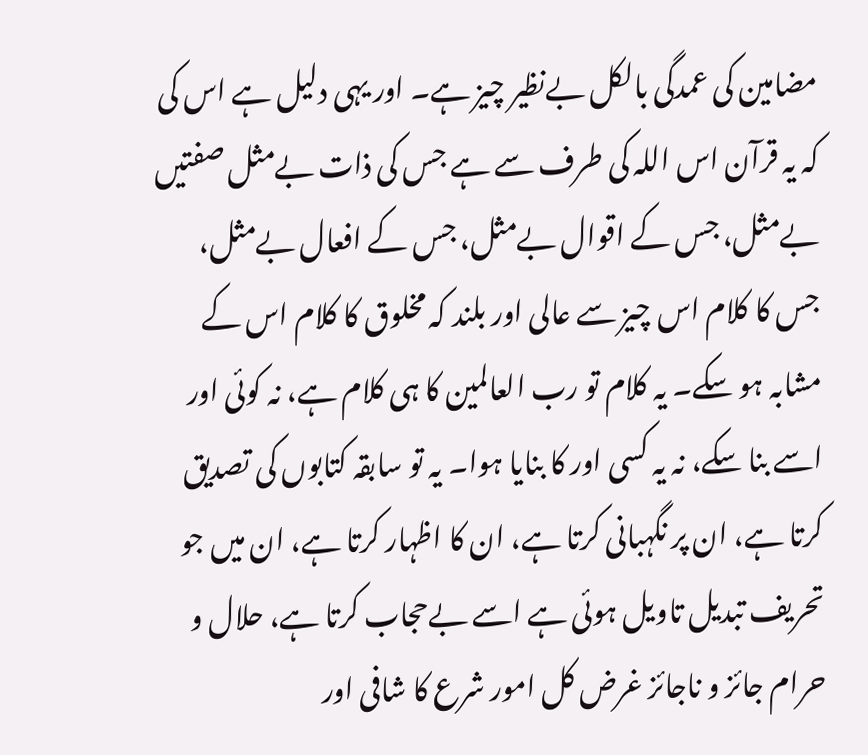مضامین کی عمدگی بالکل بےنظیر چیز ہے۔ اور یہی دلیل ہے اس کی کہ یہ قرآن اس اللہ کی طرف سے ہے جس کی ذات بےمثل صفتیں بےمثل، جس کے اقوال بےمثل، جس کے افعال بےمثل، جس کا کلام اس چیز سے عالی اور بلند کہ مخلوق کا کلام اس کے مشابہ ہو سکے۔ یہ کلام تو رب العالمین کا ہی کلام ہے، نہ کوئی اور اسے بنا سکے، نہ یہ کسی اور کا بنایا ہوا۔ یہ تو سابقہ کتابوں کی تصدیق کرتا ہے، ان پر نگہبانی کرتا ہے، ان کا اظہار کرتا ہے، ان میں جو تحریف تبدیل تاویل ہوئی ہے اسے بےحجاب کرتا ہے، حلال و حرام جائز و ناجائز غرض کل امور شرع کا شافی اور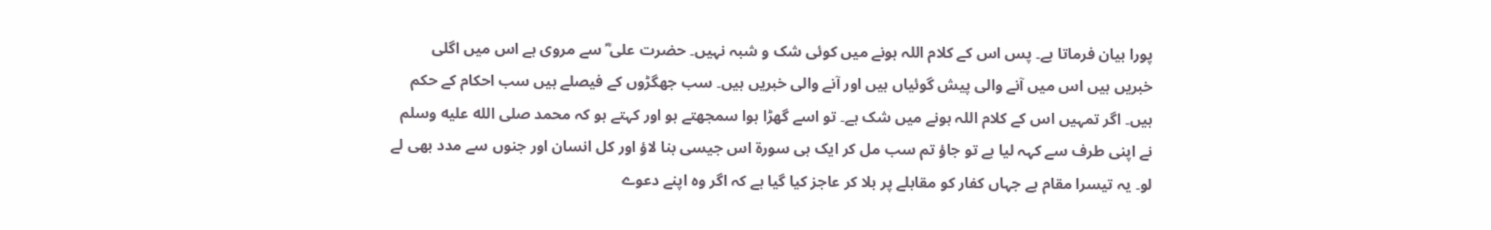پورا بیان فرماتا ہے۔ پس اس کے کلام اللہ ہونے میں کوئی شک و شبہ نہیں۔ حضرت علی ؓ سے مروی ہے اس میں اگلی خبریں ہیں اس میں آنے والی پیش گوئیاں ہیں اور آنے والی خبریں ہیں۔ سب جھگڑوں کے فیصلے ہیں سب احکام کے حکم ہیں۔ اگر تمہیں اس کے کلام اللہ ہونے میں شک ہے۔ تو اسے گھڑا ہوا سمجھتے ہو اور کہتے ہو کہ محمد صلى الله عليه وسلم نے اپنی طرف سے کہہ لیا ہے تو جاؤ تم سب مل کر ایک ہی سورة اس جیسی بنا لاؤ اور کل انسان اور جنوں سے مدد بھی لے لو۔ یہ تیسرا مقام ہے جہاں کفار کو مقابلے پر بلا کر عاجز کیا گیا ہے کہ اگر وہ اپنے دعوے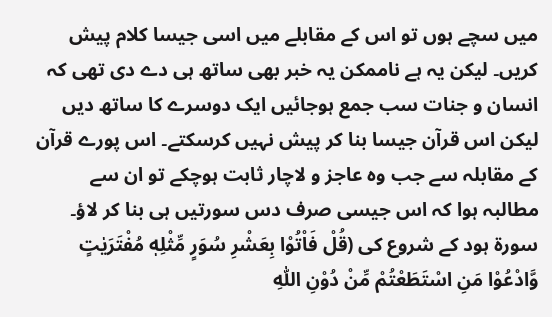میں سچے ہوں تو اس کے مقابلے میں اسی جیسا کلام پیش کریں۔ لیکن یہ ہے ناممکن یہ خبر بھی ساتھ ہی دے دی تھی کہ انسان و جنات سب جمع ہوجائیں ایک دوسرے کا ساتھ دیں لیکن اس قرآن جیسا بنا کر پیش نہیں کرسکتے۔ اس پورے قرآن کے مقابلہ سے جب وہ عاجز و لاچار ثابت ہوچکے تو ان سے مطالبہ ہوا کہ اس جیسی صرف دس سورتیں ہی بنا کر لاؤ۔ سورة ہود کے شروع کی (قُلْ فَاْتُوْا بِعَشْرِ سُوَرٍ مِّثْلِهٖ مُفْتَرَيٰتٍ وَّادْعُوْا مَنِ اسْتَطَعْتُمْ مِّنْ دُوْنِ اللّٰهِ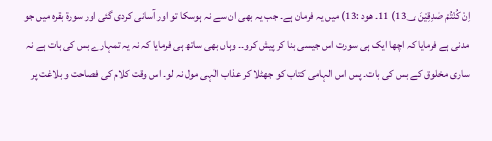اِنْ كُنْتُمْ صٰدِقِيْنَ 13؀) 11۔ ھود :13) میں یہ فرمان ہے۔ جب یہ بھی ان سے نہ ہوسکا تو اور آسانی کردی گئی اور سورة بقرہ میں جو مدنی ہے فرمایا کہ اچھا ایک ہی سورت اس جیسی بنا کر پیش کرو۔۔ وہاں بھی ساتھ ہی فرمایا کہ نہ یہ تمہارے بس کی بات ہے نہ ساری مخلوق کے بس کی بات۔ پس اس الہامی کتاب کو جھٹلا کر عذاب الٰہی مول نہ لو۔ اس وقت کلام کی فصاحت و بلاغت پر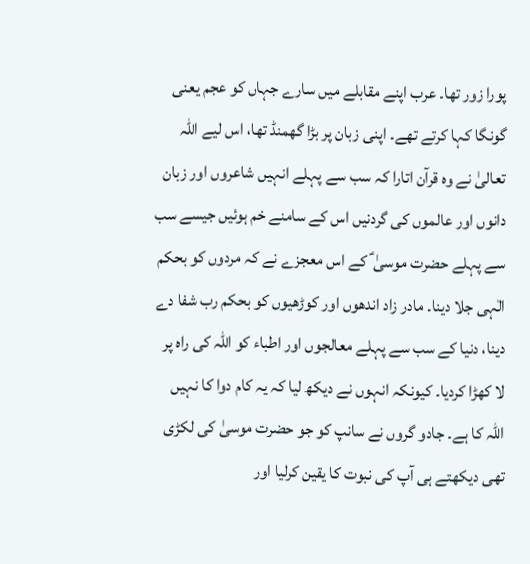پورا زور تھا۔ عرب اپنے مقابلے میں سارے جہاں کو عجم یعنی گونگا کہا کرتے تھے۔ اپنی زبان پر بڑا گھمنڈ تھا، اس لیے اللہ تعالیٰ نے وہ قرآن اتارا کہ سب سے پہلے انہیں شاعروں اور زبان دانوں اور عالموں کی گردنیں اس کے سامنے خم ہوئیں جیسے سب سے پہلے حضرت موسیٰ ؑ کے اس معجزے نے کہ مردوں کو بحکم الٰہی جلا دینا۔ مادر زاد اندھوں اور کوڑھیوں کو بحکم رب شفا دے دینا، دنیا کے سب سے پہلے معالجوں اور اطباء کو اللہ کی راہ پر لا کھڑا کردیا۔ کیونکہ انہوں نے دیکھ لیا کہ یہ کام دوا کا نہیں اللہ کا ہے۔ جادو گروں نے سانپ کو جو حضرت موسیٰ کی لکڑی تھی دیکھتے ہی آپ کی نبوت کا یقین کرلیا اور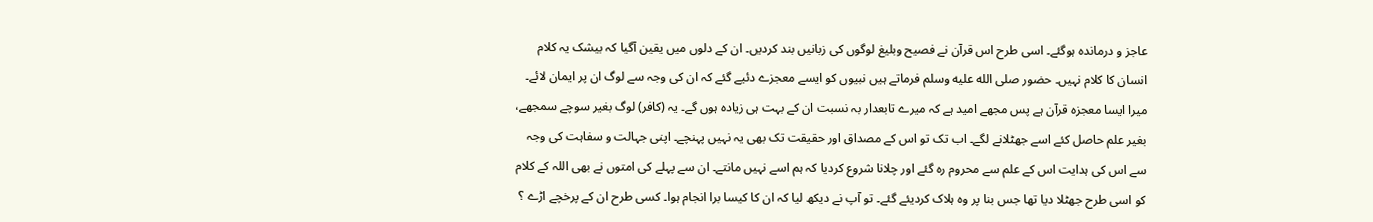عاجز و درماندہ ہوگئے۔ اسی طرح اس قرآن نے فصیح وبلیغ لوگوں کی زبانیں بند کردیں۔ ان کے دلوں میں یقین آگیا کہ بیشک یہ کلام انسان کا کلام نہیں۔ حضور صلى الله عليه وسلم فرماتے ہیں نبیوں کو ایسے معجزے دئیے گئے کہ ان کی وجہ سے لوگ ان پر ایمان لائے۔ میرا ایسا معجزہ قرآن ہے پس مجھے امید ہے کہ میرے تابعدار بہ نسبت ان کے بہت ہی زیادہ ہوں گے۔ یہ (کافر) لوگ بغیر سوچے سمجھے، بغیر علم حاصل کئے اسے جھٹلانے لگے۔ اب تک تو اس کے مصداق اور حقیقت تک بھی یہ نہیں پہنچے۔ اپنی جہالت و سفاہت کی وجہ سے اس کی ہدایت اس کے علم سے محروم رہ گئے اور چلانا شروع کردیا کہ ہم اسے نہیں مانتے۔ ان سے پہلے کی امتوں نے بھی اللہ کے کلام کو اسی طرح جھٹلا دیا تھا جس بنا پر وہ ہلاک کردیئے گئے۔ تو آپ نے دیکھ لیا کہ ان کا کیسا برا انجام ہوا۔ کسی طرح ان کے پرخچے اڑے ؟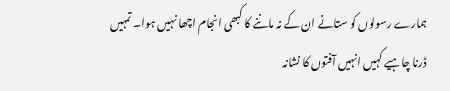ہمارے رسولوں کو ستانے ان کے نہ ماننے کا کبھی انجام اچھا نہیں ہوا۔ تمہیں ڈرنا چاہیے کہیں انہیں آفتوں کا نشانہ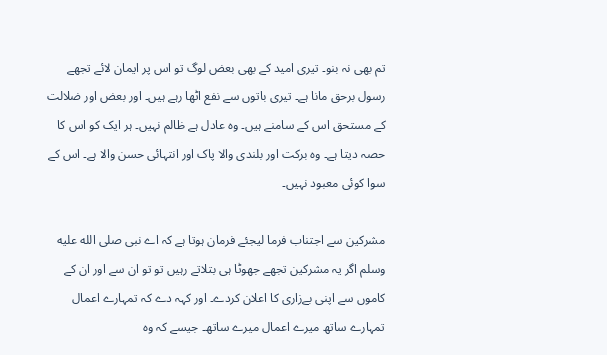تم بھی نہ بنو۔ تیری امید کے بھی بعض لوگ تو اس پر ایمان لائے تجھے رسول برحق مانا ہے۔ تیری باتوں سے نفع اٹھا رہے ہیں۔ اور بعض اور ضلالت کے مستحق اس کے سامنے ہیں۔ وہ عادل ہے ظالم نہیں۔ ہر ایک کو اس کا حصہ دیتا ہے۔ وہ برکت اور بلندی والا پاک اور انتہائی حسن والا ہے۔ اس کے سوا کوئی معبود نہیں۔

مشرکین سے اجتناب فرما لیجئے فرمان ہوتا ہے کہ اے نبی صلى الله عليه وسلم اگر یہ مشرکین تجھے جھوٹا ہی بتلاتے رہیں تو تو ان سے اور ان کے کاموں سے اپنی بےزاری کا اعلان کردے۔ اور کہہ دے کہ تمہارے اعمال تمہارے ساتھ میرے اعمال میرے ساتھ۔ جیسے کہ وہ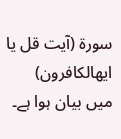سورة (آیت قل یا ایھالکافرون) میں بیان ہوا ہے۔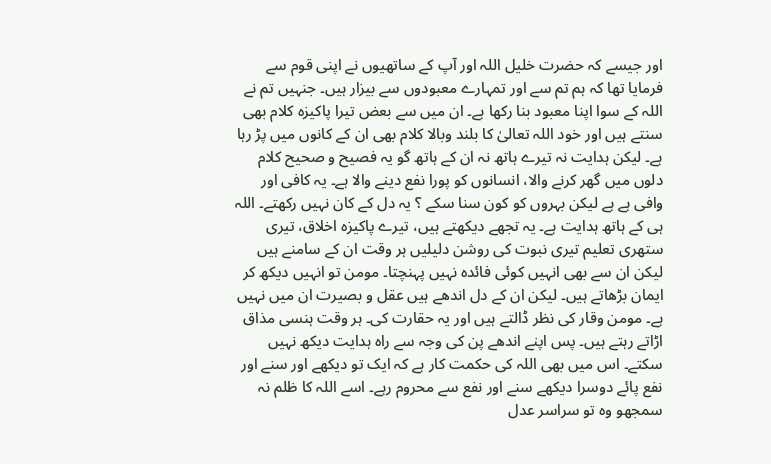اور جیسے کہ حضرت خلیل اللہ اور آپ کے ساتھیوں نے اپنی قوم سے فرمایا تھا کہ ہم تم سے اور تمہارے معبودوں سے بیزار ہیں۔ جنہیں تم نے اللہ کے سوا اپنا معبود بنا رکھا ہے۔ ان میں سے بعض تیرا پاکیزہ کلام بھی سنتے ہیں اور خود اللہ تعالیٰ کا بلند وبالا کلام بھی ان کے کانوں میں پڑ رہا ہے۔ لیکن ہدایت نہ تیرے ہاتھ نہ ان کے ہاتھ گو یہ فصیح و صحیح کلام دلوں میں گھر کرنے والا، انسانوں کو پورا نفع دینے والا ہے۔ یہ کافی اور وافی ہے ہے لیکن بہروں کو کون سنا سکے ؟ یہ دل کے کان نہیں رکھتے۔ اللہ ہی کے ہاتھ ہدایت ہے۔ یہ تجھے دیکھتے ہیں، تیرے پاکیزہ اخلاق، تیری ستھری تعلیم تیری نبوت کی روشن دلیلیں ہر وقت ان کے سامنے ہیں لیکن ان سے بھی انہیں کوئی فائدہ نہیں پہنچتا۔ مومن تو انہیں دیکھ کر ایمان بڑھاتے ہیں۔ لیکن ان کے دل اندھے ہیں عقل و بصیرت ان میں نہیں ہے۔ مومن وقار کی نظر ڈالتے ہیں اور یہ حقارت کی۔ ہر وقت ہنسی مذاق اڑاتے رہتے ہیں۔ پس اپنے اندھے پن کی وجہ سے راہ ہدایت دیکھ نہیں سکتے۔ اس میں بھی اللہ کی حکمت کار ہے کہ ایک تو دیکھے اور سنے اور نفع پائے دوسرا دیکھے سنے اور نفع سے محروم رہے۔ اسے اللہ کا ظلم نہ سمجھو وہ تو سراسر عدل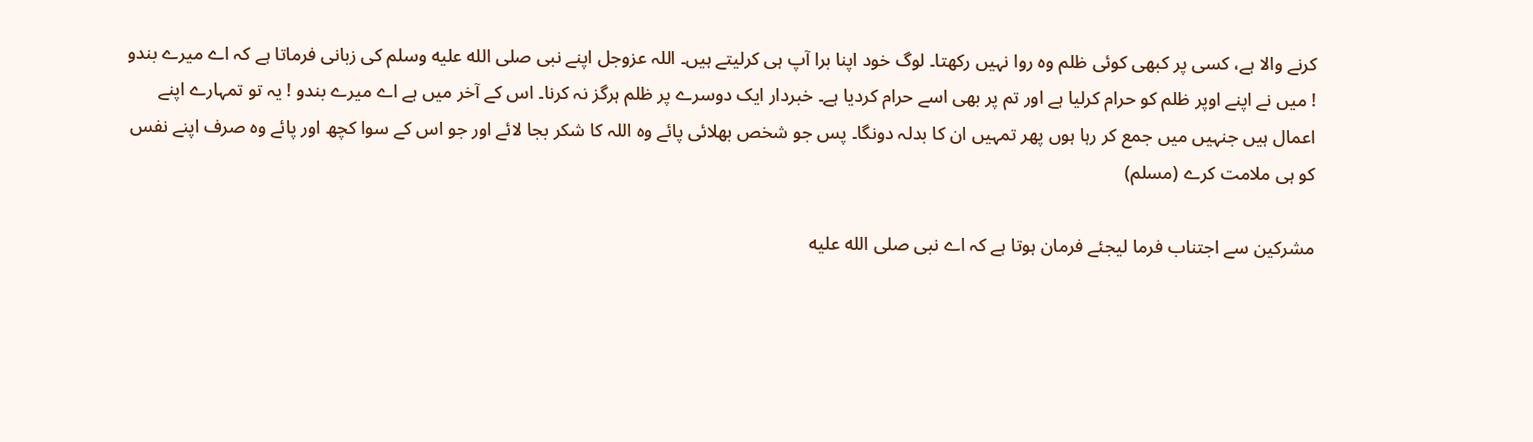کرنے والا ہے، کسی پر کبھی کوئی ظلم وہ روا نہیں رکھتا۔ لوگ خود اپنا برا آپ ہی کرلیتے ہیں۔ اللہ عزوجل اپنے نبی صلى الله عليه وسلم کی زبانی فرماتا ہے کہ اے میرے بندو ! میں نے اپنے اوپر ظلم کو حرام کرلیا ہے اور تم پر بھی اسے حرام کردیا ہے۔ خبردار ایک دوسرے پر ظلم ہرگز نہ کرنا۔ اس کے آخر میں ہے اے میرے بندو ! یہ تو تمہارے اپنے اعمال ہیں جنہیں میں جمع کر رہا ہوں پھر تمہیں ان کا بدلہ دونگا۔ پس جو شخص بھلائی پائے وہ اللہ کا شکر بجا لائے اور جو اس کے سوا کچھ اور پائے وہ صرف اپنے نفس کو ہی ملامت کرے (مسلم)

مشرکین سے اجتناب فرما لیجئے فرمان ہوتا ہے کہ اے نبی صلى الله عليه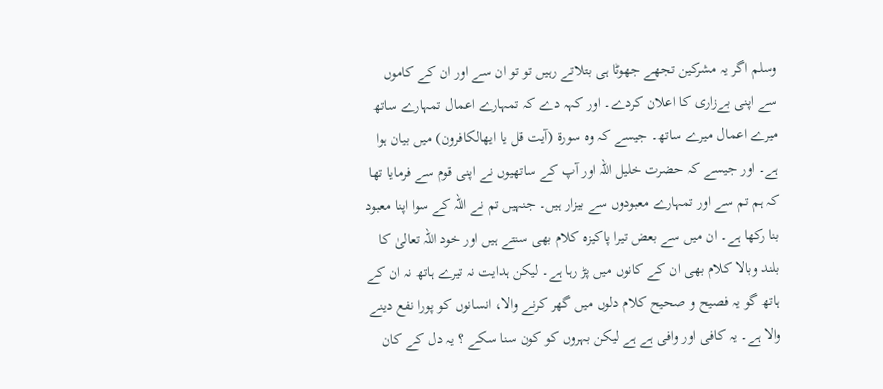وسلم اگر یہ مشرکین تجھے جھوٹا ہی بتلاتے رہیں تو تو ان سے اور ان کے کاموں سے اپنی بےزاری کا اعلان کردے۔ اور کہہ دے کہ تمہارے اعمال تمہارے ساتھ میرے اعمال میرے ساتھ۔ جیسے کہ وہ سورة (آیت قل یا ایھالکافرون) میں بیان ہوا ہے۔ اور جیسے کہ حضرت خلیل اللہ اور آپ کے ساتھیوں نے اپنی قوم سے فرمایا تھا کہ ہم تم سے اور تمہارے معبودوں سے بیزار ہیں۔ جنہیں تم نے اللہ کے سوا اپنا معبود بنا رکھا ہے۔ ان میں سے بعض تیرا پاکیزہ کلام بھی سنتے ہیں اور خود اللہ تعالیٰ کا بلند وبالا کلام بھی ان کے کانوں میں پڑ رہا ہے۔ لیکن ہدایت نہ تیرے ہاتھ نہ ان کے ہاتھ گو یہ فصیح و صحیح کلام دلوں میں گھر کرنے والا، انسانوں کو پورا نفع دینے والا ہے۔ یہ کافی اور وافی ہے ہے لیکن بہروں کو کون سنا سکے ؟ یہ دل کے کان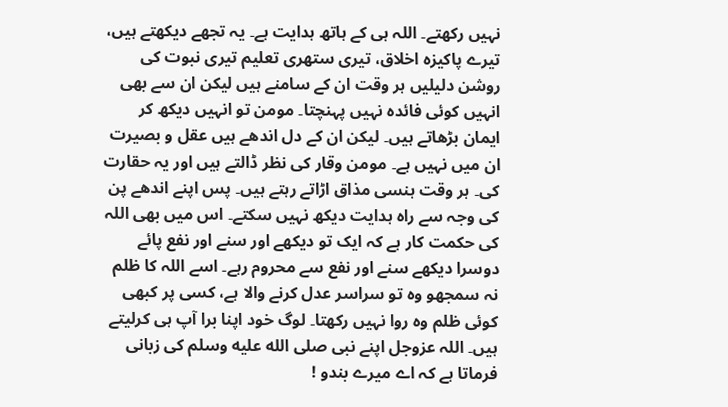نہیں رکھتے۔ اللہ ہی کے ہاتھ ہدایت ہے۔ یہ تجھے دیکھتے ہیں، تیرے پاکیزہ اخلاق، تیری ستھری تعلیم تیری نبوت کی روشن دلیلیں ہر وقت ان کے سامنے ہیں لیکن ان سے بھی انہیں کوئی فائدہ نہیں پہنچتا۔ مومن تو انہیں دیکھ کر ایمان بڑھاتے ہیں۔ لیکن ان کے دل اندھے ہیں عقل و بصیرت ان میں نہیں ہے۔ مومن وقار کی نظر ڈالتے ہیں اور یہ حقارت کی۔ ہر وقت ہنسی مذاق اڑاتے رہتے ہیں۔ پس اپنے اندھے پن کی وجہ سے راہ ہدایت دیکھ نہیں سکتے۔ اس میں بھی اللہ کی حکمت کار ہے کہ ایک تو دیکھے اور سنے اور نفع پائے دوسرا دیکھے سنے اور نفع سے محروم رہے۔ اسے اللہ کا ظلم نہ سمجھو وہ تو سراسر عدل کرنے والا ہے، کسی پر کبھی کوئی ظلم وہ روا نہیں رکھتا۔ لوگ خود اپنا برا آپ ہی کرلیتے ہیں۔ اللہ عزوجل اپنے نبی صلى الله عليه وسلم کی زبانی فرماتا ہے کہ اے میرے بندو !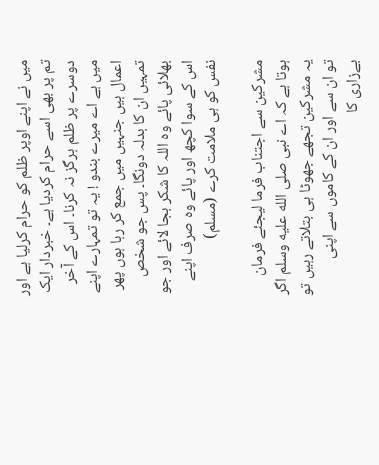میں نے اپنے اوپر ظلم کو حرام کرلیا ہے اور تم پر بھی اسے حرام کردیا ہے۔ خبردار ایک دوسرے پر ظلم ہرگز نہ کرنا۔ اس کے آخر میں ہے اے میرے بندو ! یہ تو تمہارے اپنے اعمال ہیں جنہیں میں جمع کر رہا ہوں پھر تمہیں ان کا بدلہ دونگا۔ پس جو شخص بھلائی پائے وہ اللہ کا شکر بجا لائے اور جو اس کے سوا کچھ اور پائے وہ صرف اپنے نفس کو ہی ملامت کرے (مسلم)

مشرکین سے اجتناب فرما لیجئے فرمان ہوتا ہے کہ اے نبی صلى الله عليه وسلم اگر یہ مشرکین تجھے جھوٹا ہی بتلاتے رہیں تو تو ان سے اور ان کے کاموں سے اپنی بےزاری کا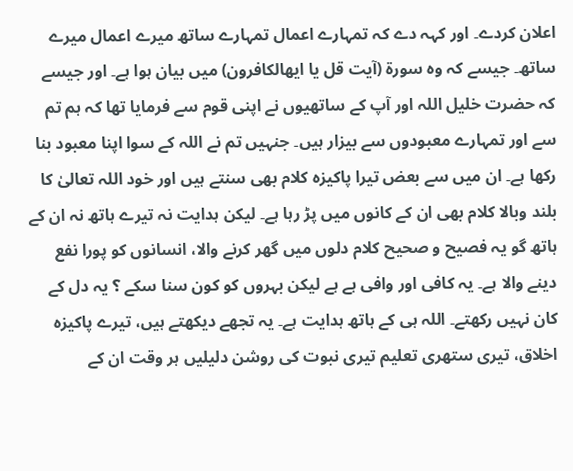اعلان کردے۔ اور کہہ دے کہ تمہارے اعمال تمہارے ساتھ میرے اعمال میرے ساتھ۔ جیسے کہ وہ سورة (آیت قل یا ایھالکافرون) میں بیان ہوا ہے۔ اور جیسے کہ حضرت خلیل اللہ اور آپ کے ساتھیوں نے اپنی قوم سے فرمایا تھا کہ ہم تم سے اور تمہارے معبودوں سے بیزار ہیں۔ جنہیں تم نے اللہ کے سوا اپنا معبود بنا رکھا ہے۔ ان میں سے بعض تیرا پاکیزہ کلام بھی سنتے ہیں اور خود اللہ تعالیٰ کا بلند وبالا کلام بھی ان کے کانوں میں پڑ رہا ہے۔ لیکن ہدایت نہ تیرے ہاتھ نہ ان کے ہاتھ گو یہ فصیح و صحیح کلام دلوں میں گھر کرنے والا، انسانوں کو پورا نفع دینے والا ہے۔ یہ کافی اور وافی ہے ہے لیکن بہروں کو کون سنا سکے ؟ یہ دل کے کان نہیں رکھتے۔ اللہ ہی کے ہاتھ ہدایت ہے۔ یہ تجھے دیکھتے ہیں، تیرے پاکیزہ اخلاق، تیری ستھری تعلیم تیری نبوت کی روشن دلیلیں ہر وقت ان کے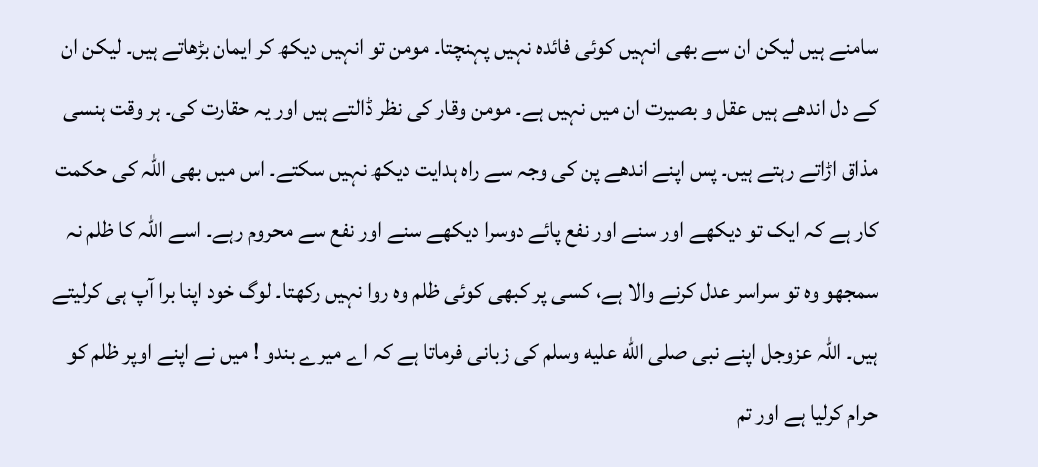سامنے ہیں لیکن ان سے بھی انہیں کوئی فائدہ نہیں پہنچتا۔ مومن تو انہیں دیکھ کر ایمان بڑھاتے ہیں۔ لیکن ان کے دل اندھے ہیں عقل و بصیرت ان میں نہیں ہے۔ مومن وقار کی نظر ڈالتے ہیں اور یہ حقارت کی۔ ہر وقت ہنسی مذاق اڑاتے رہتے ہیں۔ پس اپنے اندھے پن کی وجہ سے راہ ہدایت دیکھ نہیں سکتے۔ اس میں بھی اللہ کی حکمت کار ہے کہ ایک تو دیکھے اور سنے اور نفع پائے دوسرا دیکھے سنے اور نفع سے محروم رہے۔ اسے اللہ کا ظلم نہ سمجھو وہ تو سراسر عدل کرنے والا ہے، کسی پر کبھی کوئی ظلم وہ روا نہیں رکھتا۔ لوگ خود اپنا برا آپ ہی کرلیتے ہیں۔ اللہ عزوجل اپنے نبی صلى الله عليه وسلم کی زبانی فرماتا ہے کہ اے میرے بندو ! میں نے اپنے اوپر ظلم کو حرام کرلیا ہے اور تم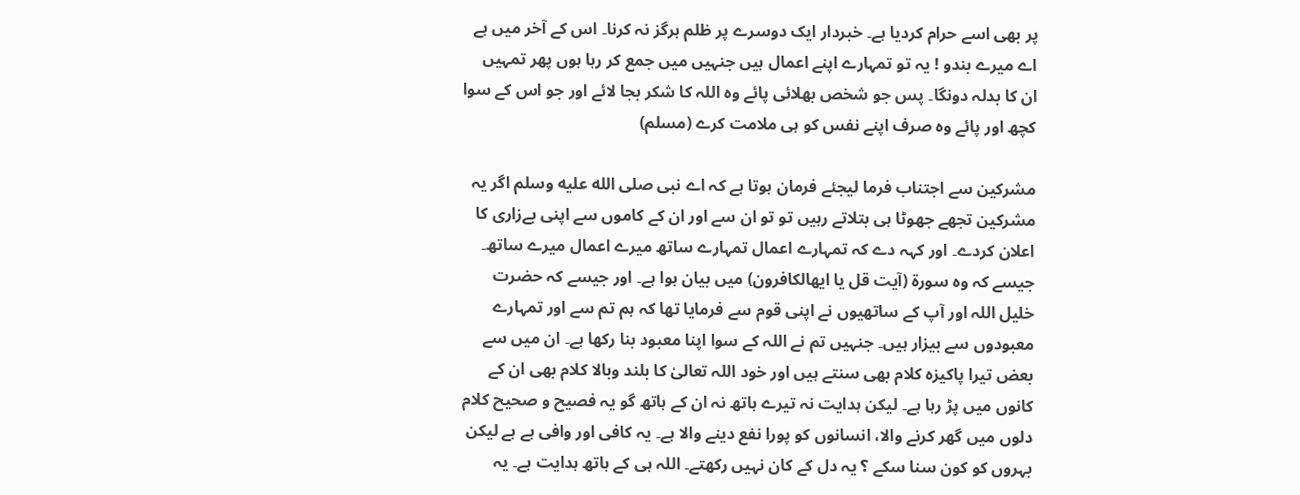پر بھی اسے حرام کردیا ہے۔ خبردار ایک دوسرے پر ظلم ہرگز نہ کرنا۔ اس کے آخر میں ہے اے میرے بندو ! یہ تو تمہارے اپنے اعمال ہیں جنہیں میں جمع کر رہا ہوں پھر تمہیں ان کا بدلہ دونگا۔ پس جو شخص بھلائی پائے وہ اللہ کا شکر بجا لائے اور جو اس کے سوا کچھ اور پائے وہ صرف اپنے نفس کو ہی ملامت کرے (مسلم)

مشرکین سے اجتناب فرما لیجئے فرمان ہوتا ہے کہ اے نبی صلى الله عليه وسلم اگر یہ مشرکین تجھے جھوٹا ہی بتلاتے رہیں تو تو ان سے اور ان کے کاموں سے اپنی بےزاری کا اعلان کردے۔ اور کہہ دے کہ تمہارے اعمال تمہارے ساتھ میرے اعمال میرے ساتھ۔ جیسے کہ وہ سورة (آیت قل یا ایھالکافرون) میں بیان ہوا ہے۔ اور جیسے کہ حضرت خلیل اللہ اور آپ کے ساتھیوں نے اپنی قوم سے فرمایا تھا کہ ہم تم سے اور تمہارے معبودوں سے بیزار ہیں۔ جنہیں تم نے اللہ کے سوا اپنا معبود بنا رکھا ہے۔ ان میں سے بعض تیرا پاکیزہ کلام بھی سنتے ہیں اور خود اللہ تعالیٰ کا بلند وبالا کلام بھی ان کے کانوں میں پڑ رہا ہے۔ لیکن ہدایت نہ تیرے ہاتھ نہ ان کے ہاتھ گو یہ فصیح و صحیح کلام دلوں میں گھر کرنے والا، انسانوں کو پورا نفع دینے والا ہے۔ یہ کافی اور وافی ہے ہے لیکن بہروں کو کون سنا سکے ؟ یہ دل کے کان نہیں رکھتے۔ اللہ ہی کے ہاتھ ہدایت ہے۔ یہ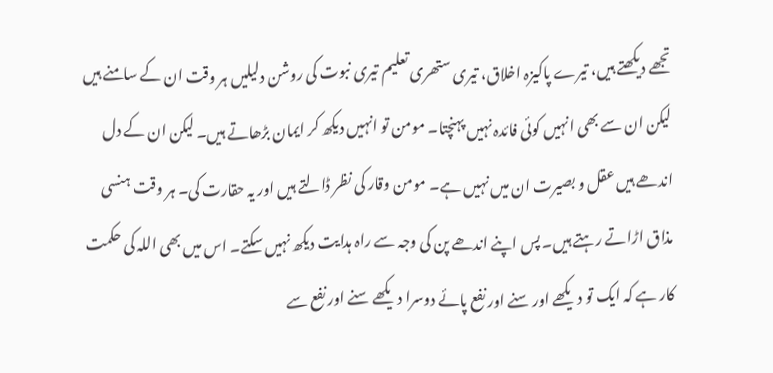تجھے دیکھتے ہیں، تیرے پاکیزہ اخلاق، تیری ستھری تعلیم تیری نبوت کی روشن دلیلیں ہر وقت ان کے سامنے ہیں لیکن ان سے بھی انہیں کوئی فائدہ نہیں پہنچتا۔ مومن تو انہیں دیکھ کر ایمان بڑھاتے ہیں۔ لیکن ان کے دل اندھے ہیں عقل و بصیرت ان میں نہیں ہے۔ مومن وقار کی نظر ڈالتے ہیں اور یہ حقارت کی۔ ہر وقت ہنسی مذاق اڑاتے رہتے ہیں۔ پس اپنے اندھے پن کی وجہ سے راہ ہدایت دیکھ نہیں سکتے۔ اس میں بھی اللہ کی حکمت کار ہے کہ ایک تو دیکھے اور سنے اور نفع پائے دوسرا دیکھے سنے اور نفع سے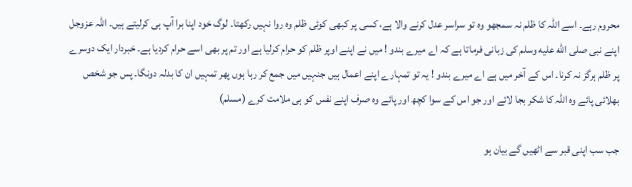محروم رہے۔ اسے اللہ کا ظلم نہ سمجھو وہ تو سراسر عدل کرنے والا ہے، کسی پر کبھی کوئی ظلم وہ روا نہیں رکھتا۔ لوگ خود اپنا برا آپ ہی کرلیتے ہیں۔ اللہ عزوجل اپنے نبی صلى الله عليه وسلم کی زبانی فرماتا ہے کہ اے میرے بندو ! میں نے اپنے اوپر ظلم کو حرام کرلیا ہے اور تم پر بھی اسے حرام کردیا ہے۔ خبردار ایک دوسرے پر ظلم ہرگز نہ کرنا۔ اس کے آخر میں ہے اے میرے بندو ! یہ تو تمہارے اپنے اعمال ہیں جنہیں میں جمع کر رہا ہوں پھر تمہیں ان کا بدلہ دونگا۔ پس جو شخص بھلائی پائے وہ اللہ کا شکر بجا لائے اور جو اس کے سوا کچھ اور پائے وہ صرف اپنے نفس کو ہی ملامت کرے (مسلم)

جب سب اپنی قبر سے اٹھیں گے بیان ہو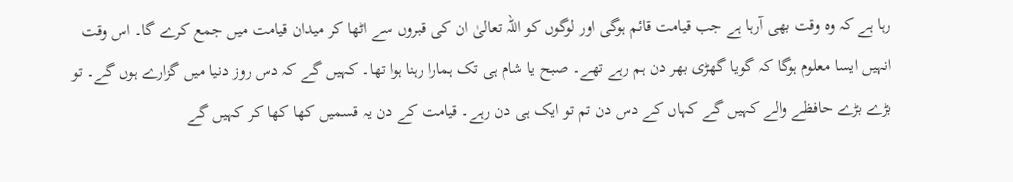رہا ہے کہ وہ وقت بھی آرہا ہے جب قیامت قائم ہوگی اور لوگوں کو اللہ تعالیٰ ان کی قبروں سے اٹھا کر میدان قیامت میں جمع کرے گا۔ اس وقت انہیں ایسا معلوم ہوگا کہ گویا گھڑی بھر دن ہم رہے تھے۔ صبح یا شام ہی تک ہمارا رہنا ہوا تھا۔ کہیں گے کہ دس روز دنیا میں گزارے ہوں گے۔ تو بڑے بڑے حافظے والے کہیں گے کہاں کے دس دن تم تو ایک ہی دن رہے۔ قیامت کے دن یہ قسمیں کھا کھا کر کہیں گے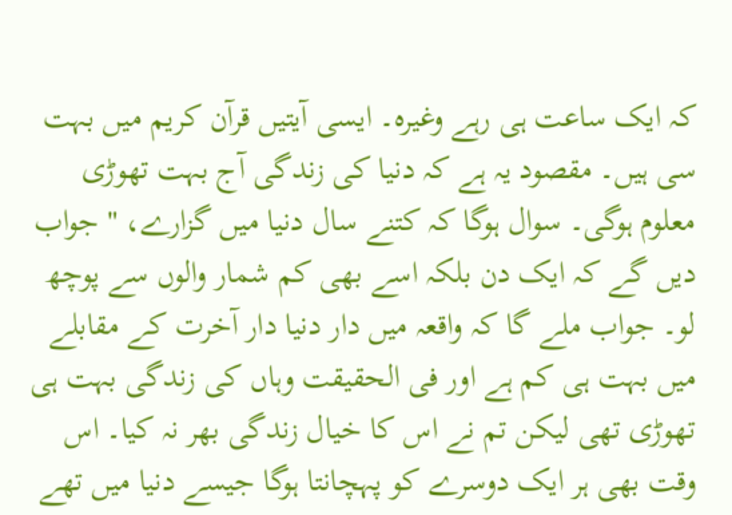کہ ایک ساعت ہی رہے وغیرہ۔ ایسی آیتیں قرآن کریم میں بہت سی ہیں۔ مقصود یہ ہے کہ دنیا کی زندگی آج بہت تھوڑی معلوم ہوگی۔ سوال ہوگا کہ کتنے سال دنیا میں گزارے، " جواب دیں گے کہ ایک دن بلکہ اسے بھی کم شمار والوں سے پوچھ لو۔ جواب ملے گا کہ واقعہ میں دار دنیا دار آخرت کے مقابلے میں بہت ہی کم ہے اور فی الحقیقت وہاں کی زندگی بہت ہی تھوڑی تھی لیکن تم نے اس کا خیال زندگی بھر نہ کیا۔ اس وقت بھی ہر ایک دوسرے کو پہچانتا ہوگا جیسے دنیا میں تھے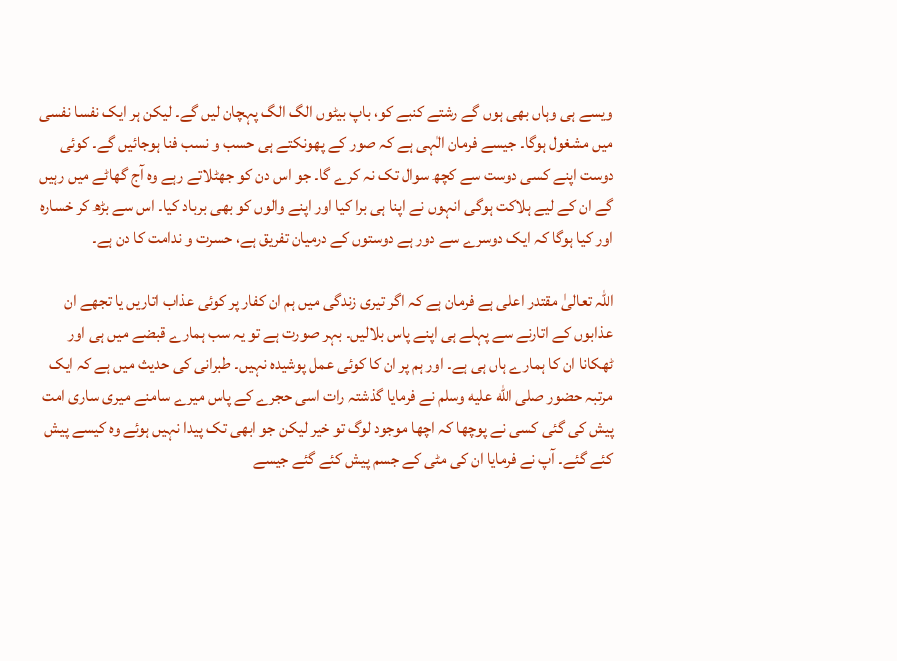ویسے ہی وہاں بھی ہوں گے رشتے کنبے کو، باپ بیٹوں الگ الگ پہچان لیں گے۔ لیکن ہر ایک نفسا نفسی میں مشغول ہوگا۔ جیسے فرمان الٰہی ہے کہ صور کے پھونکتے ہی حسب و نسب فنا ہوجائیں گے۔ کوئی دوست اپنے کسی دوست سے کچھ سوال تک نہ کرے گا۔ جو اس دن کو جھٹلاتے رہے وہ آج گھاٹے میں رہیں گے ان کے لیے ہلاکت ہوگی انہوں نے اپنا ہی برا کیا اور اپنے والوں کو بھی برباد کیا۔ اس سے بڑھ کر خسارہ اور کیا ہوگا کہ ایک دوسرے سے دور ہے دوستوں کے درمیان تفریق ہے، حسرت و ندامت کا دن ہے۔

اللہ تعالیٰ مقتدر اعلی ہے فرمان ہے کہ اگر تیری زندگی میں ہم ان کفار پر کوئی عذاب اتاریں یا تجھے ان عذابوں کے اتارنے سے پہلے ہی اپنے پاس بلالیں۔ بہر صورت ہے تو یہ سب ہمارے قبضے میں ہی اور ٹھکانا ان کا ہمارے ہاں ہی ہے۔ اور ہم پر ان کا کوئی عمل پوشیدہ نہیں۔ طبرانی کی حدیث میں ہے کہ ایک مرتبہ حضور صلى الله عليه وسلم نے فرمایا گذشتہ رات اسی حجرے کے پاس میرے سامنے میری ساری امت پیش کی گئی کسی نے پوچھا کہ اچھا موجود لوگ تو خیر لیکن جو ابھی تک پیدا نہیں ہوئے وہ کیسے پیش کئے گئے۔ آپ نے فرمایا ان کی مٹی کے جسم پیش کئے گئے جیسے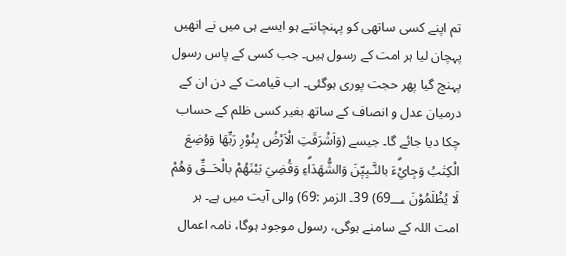تم اپنے کسی ساتھی کو پہنچانتے ہو ایسے ہی میں نے انھیں پہچان لیا ہر امت کے رسول ہیں۔ جب کسی کے پاس رسول پہنچ گیا پھر حجت پوری ہوگئی۔ اب قیامت کے دن ان کے درمیان عدل و انصاف کے ساتھ بغیر کسی ظلم کے حساب چکا دیا جائے گا۔ جیسے (وَاَشْرَقَتِ الْاَرْضُ بِنُوْرِ رَبِّهَا وَوُضِعَ الْكِتٰبُ وَجِايْۗءَ بالنَّـبِيّٖنَ وَالشُّهَدَاۗءِ وَقُضِيَ بَيْنَهُمْ بالْحَــقِّ وَهُمْ لَا يُظْلَمُوْنَ 69؀) 39۔ الزمر :69) والی آیت میں ہے۔ ہر امت اللہ کے سامنے ہوگی، رسول موجود ہوگا، نامہ اعمال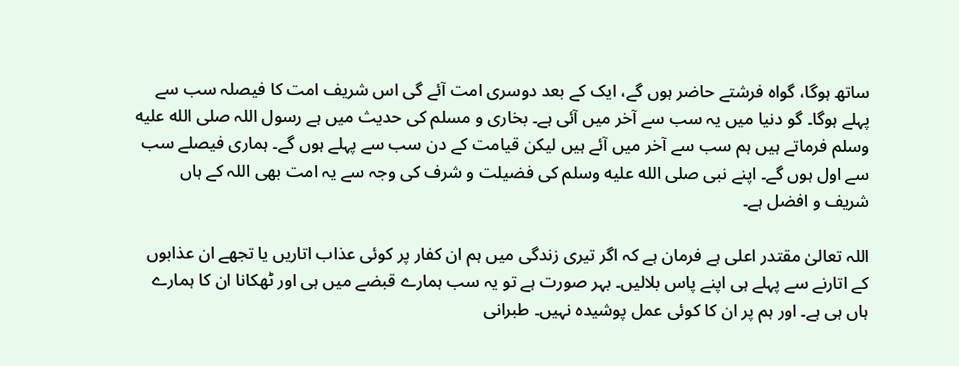ساتھ ہوگا، گواہ فرشتے حاضر ہوں گے، ایک کے بعد دوسری امت آئے گی اس شریف امت کا فیصلہ سب سے پہلے ہوگا۔ گو دنیا میں یہ سب سے آخر میں آئی ہے۔ بخاری و مسلم کی حدیث میں ہے رسول اللہ صلى الله عليه وسلم فرماتے ہیں ہم سب سے آخر میں آئے ہیں لیکن قیامت کے دن سب سے پہلے ہوں گے۔ ہماری فیصلے سب سے اول ہوں گے۔ اپنے نبی صلى الله عليه وسلم کی فضیلت و شرف کی وجہ سے یہ امت بھی اللہ کے ہاں شریف و افضل ہے۔

اللہ تعالیٰ مقتدر اعلی ہے فرمان ہے کہ اگر تیری زندگی میں ہم ان کفار پر کوئی عذاب اتاریں یا تجھے ان عذابوں کے اتارنے سے پہلے ہی اپنے پاس بلالیں۔ بہر صورت ہے تو یہ سب ہمارے قبضے میں ہی اور ٹھکانا ان کا ہمارے ہاں ہی ہے۔ اور ہم پر ان کا کوئی عمل پوشیدہ نہیں۔ طبرانی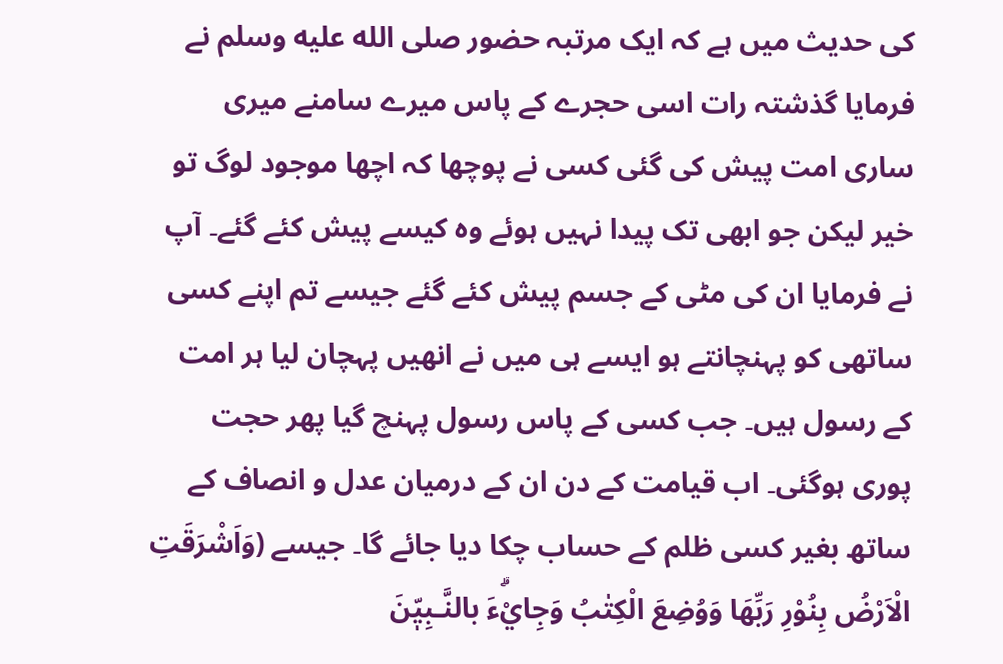کی حدیث میں ہے کہ ایک مرتبہ حضور صلى الله عليه وسلم نے فرمایا گذشتہ رات اسی حجرے کے پاس میرے سامنے میری ساری امت پیش کی گئی کسی نے پوچھا کہ اچھا موجود لوگ تو خیر لیکن جو ابھی تک پیدا نہیں ہوئے وہ کیسے پیش کئے گئے۔ آپ نے فرمایا ان کی مٹی کے جسم پیش کئے گئے جیسے تم اپنے کسی ساتھی کو پہنچانتے ہو ایسے ہی میں نے انھیں پہچان لیا ہر امت کے رسول ہیں۔ جب کسی کے پاس رسول پہنچ گیا پھر حجت پوری ہوگئی۔ اب قیامت کے دن ان کے درمیان عدل و انصاف کے ساتھ بغیر کسی ظلم کے حساب چکا دیا جائے گا۔ جیسے (وَاَشْرَقَتِ الْاَرْضُ بِنُوْرِ رَبِّهَا وَوُضِعَ الْكِتٰبُ وَجِايْۗءَ بالنَّـبِيّٖنَ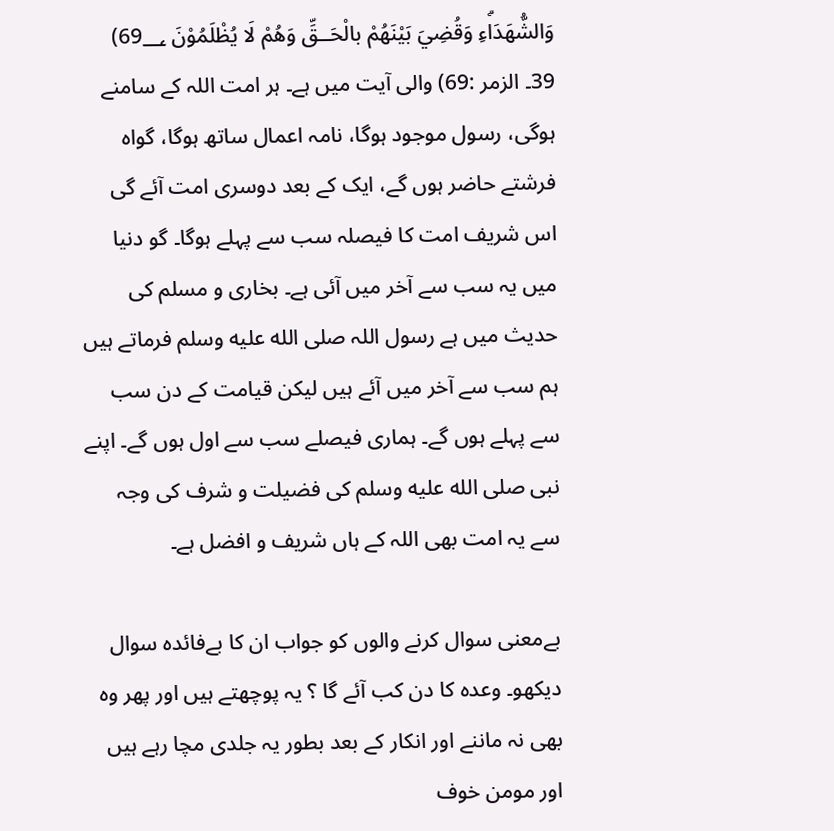وَالشُّهَدَاۗءِ وَقُضِيَ بَيْنَهُمْ بالْحَــقِّ وَهُمْ لَا يُظْلَمُوْنَ 69؀) 39۔ الزمر :69) والی آیت میں ہے۔ ہر امت اللہ کے سامنے ہوگی، رسول موجود ہوگا، نامہ اعمال ساتھ ہوگا، گواہ فرشتے حاضر ہوں گے، ایک کے بعد دوسری امت آئے گی اس شریف امت کا فیصلہ سب سے پہلے ہوگا۔ گو دنیا میں یہ سب سے آخر میں آئی ہے۔ بخاری و مسلم کی حدیث میں ہے رسول اللہ صلى الله عليه وسلم فرماتے ہیں ہم سب سے آخر میں آئے ہیں لیکن قیامت کے دن سب سے پہلے ہوں گے۔ ہماری فیصلے سب سے اول ہوں گے۔ اپنے نبی صلى الله عليه وسلم کی فضیلت و شرف کی وجہ سے یہ امت بھی اللہ کے ہاں شریف و افضل ہے۔

بےمعنی سوال کرنے والوں کو جواب ان کا بےفائدہ سوال دیکھو۔ وعدہ کا دن کب آئے گا ؟ یہ پوچھتے ہیں اور پھر وہ بھی نہ ماننے اور انکار کے بعد بطور یہ جلدی مچا رہے ہیں اور مومن خوف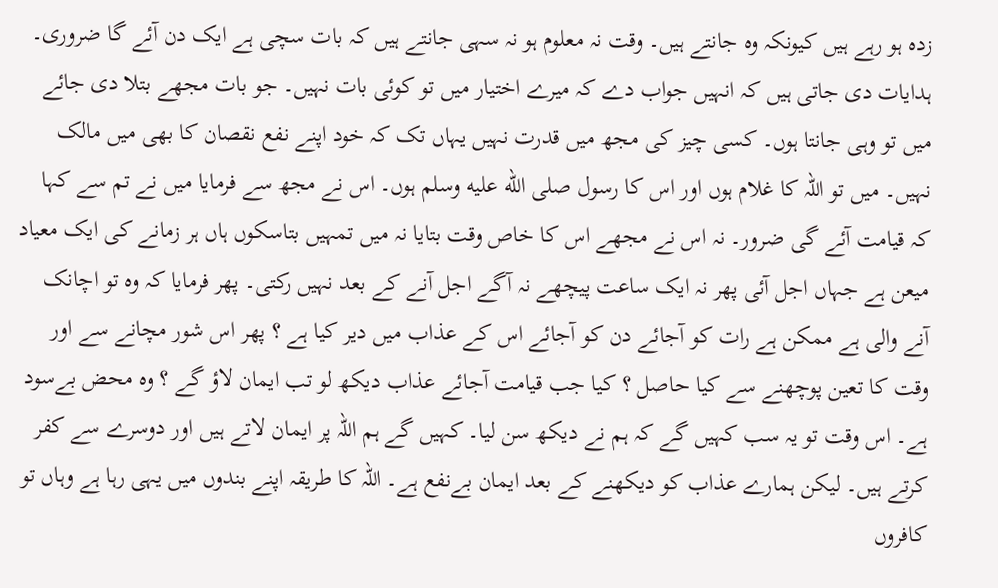زدہ ہو رہے ہیں کیونکہ وہ جانتے ہیں۔ وقت نہ معلوم ہو نہ سہی جانتے ہیں کہ بات سچی ہے ایک دن آئے گا ضروری۔ ہدایات دی جاتی ہیں کہ انہیں جواب دے کہ میرے اختیار میں تو کوئی بات نہیں۔ جو بات مجھے بتلا دی جائے میں تو وہی جانتا ہوں۔ کسی چیز کی مجھ میں قدرت نہیں یہاں تک کہ خود اپنے نفع نقصان کا بھی میں مالک نہیں۔ میں تو اللہ کا غلام ہوں اور اس کا رسول صلى الله عليه وسلم ہوں۔ اس نے مجھ سے فرمایا میں نے تم سے کہا کہ قیامت آئے گی ضرور۔ نہ اس نے مجھے اس کا خاص وقت بتایا نہ میں تمہیں بتاسکوں ہاں ہر زمانے کی ایک معیاد میعن ہے جہاں اجل آئی پھر نہ ایک ساعت پیچھے نہ آگے اجل آنے کے بعد نہیں رکتی۔ پھر فرمایا کہ وہ تو اچانک آنے والی ہے ممکن ہے رات کو آجائے دن کو آجائے اس کے عذاب میں دیر کیا ہے ؟ پھر اس شور مچانے سے اور وقت کا تعین پوچھنے سے کیا حاصل ؟ کیا جب قیامت آجائے عذاب دیکھ لو تب ایمان لاؤ گے ؟ وہ محض بےسود ہے۔ اس وقت تو یہ سب کہیں گے کہ ہم نے دیکھ سن لیا۔ کہیں گے ہم اللہ پر ایمان لاتے ہیں اور دوسرے سے کفر کرتے ہیں۔ لیکن ہمارے عذاب کو دیکھنے کے بعد ایمان بےنفع ہے۔ اللہ کا طریقہ اپنے بندوں میں یہی رہا ہے وہاں تو کافروں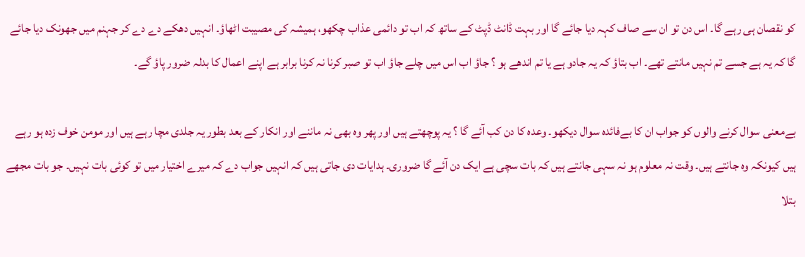کو نقصان ہی رہے گا۔ اس دن تو ان سے صاف کہہ دیا جائے گا اور بہت ڈانٹ ڈپٹ کے ساتھ کہ اب تو دائمی عذاب چکھو، ہمیشہ کی مصیبت اٹھاؤ۔ انہیں دھکے دے دے کر جہنم میں جھونک دیا جائے گا کہ یہ ہے جسے تم نہیں مانتے تھے۔ اب بتاؤ کہ یہ جادو ہے یا تم اندھے ہو ؟ جاؤ اب اس میں چلے جاؤ اب تو صبر کرنا نہ کرنا برابر ہے اپنے اعمال کا بدلہ ضرور پاؤ گے۔

بےمعنی سوال کرنے والوں کو جواب ان کا بےفائدہ سوال دیکھو۔ وعدہ کا دن کب آئے گا ؟ یہ پوچھتے ہیں اور پھر وہ بھی نہ ماننے اور انکار کے بعد بطور یہ جلدی مچا رہے ہیں اور مومن خوف زدہ ہو رہے ہیں کیونکہ وہ جانتے ہیں۔ وقت نہ معلوم ہو نہ سہی جانتے ہیں کہ بات سچی ہے ایک دن آئے گا ضروری۔ ہدایات دی جاتی ہیں کہ انہیں جواب دے کہ میرے اختیار میں تو کوئی بات نہیں۔ جو بات مجھے بتلا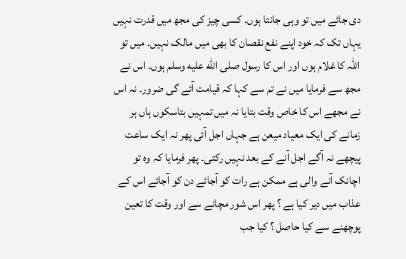دی جائے میں تو وہی جانتا ہوں۔ کسی چیز کی مجھ میں قدرت نہیں یہاں تک کہ خود اپنے نفع نقصان کا بھی میں مالک نہیں۔ میں تو اللہ کا غلام ہوں اور اس کا رسول صلى الله عليه وسلم ہوں۔ اس نے مجھ سے فرمایا میں نے تم سے کہا کہ قیامت آئے گی ضرور۔ نہ اس نے مجھے اس کا خاص وقت بتایا نہ میں تمہیں بتاسکوں ہاں ہر زمانے کی ایک معیاد میعن ہے جہاں اجل آئی پھر نہ ایک ساعت پیچھے نہ آگے اجل آنے کے بعد نہیں رکتی۔ پھر فرمایا کہ وہ تو اچانک آنے والی ہے ممکن ہے رات کو آجائے دن کو آجائے اس کے عذاب میں دیر کیا ہے ؟ پھر اس شور مچانے سے اور وقت کا تعین پوچھنے سے کیا حاصل ؟ کیا جب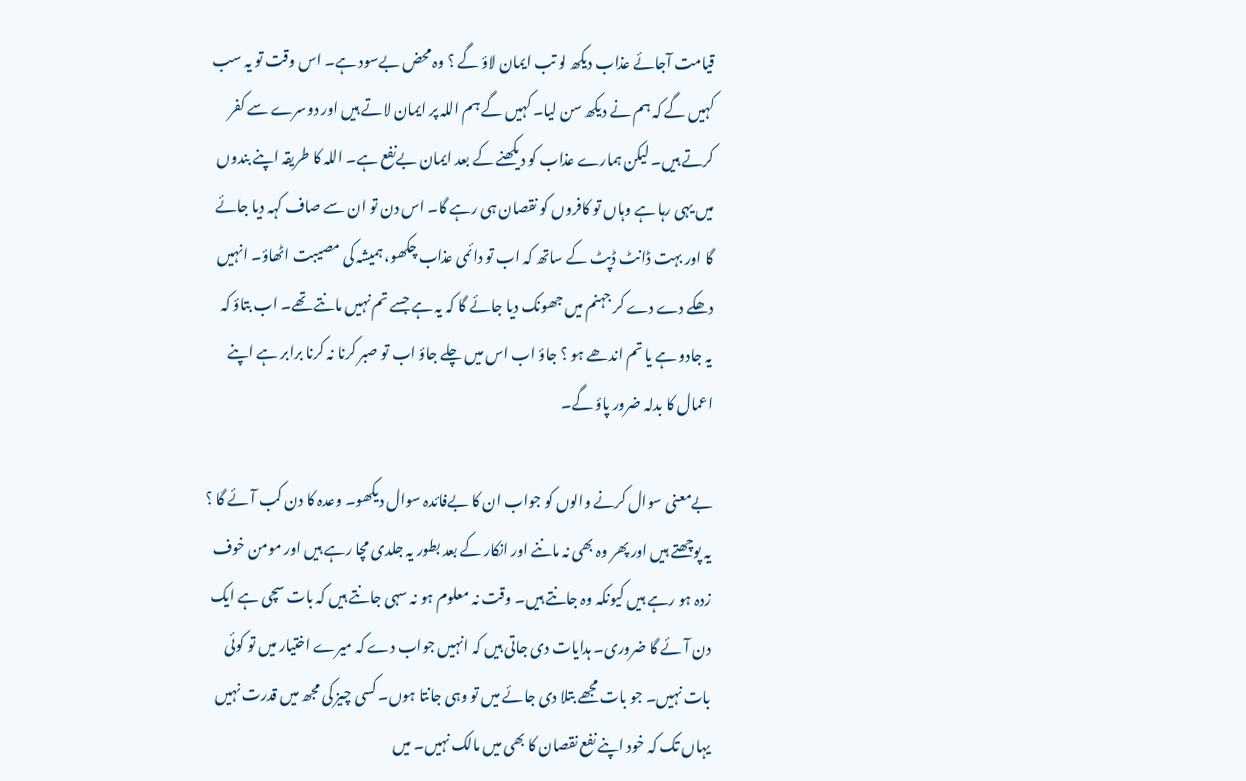قیامت آجائے عذاب دیکھ لو تب ایمان لاؤ گے ؟ وہ محض بےسود ہے۔ اس وقت تو یہ سب کہیں گے کہ ہم نے دیکھ سن لیا۔ کہیں گے ہم اللہ پر ایمان لاتے ہیں اور دوسرے سے کفر کرتے ہیں۔ لیکن ہمارے عذاب کو دیکھنے کے بعد ایمان بےنفع ہے۔ اللہ کا طریقہ اپنے بندوں میں یہی رہا ہے وہاں تو کافروں کو نقصان ہی رہے گا۔ اس دن تو ان سے صاف کہہ دیا جائے گا اور بہت ڈانٹ ڈپٹ کے ساتھ کہ اب تو دائمی عذاب چکھو، ہمیشہ کی مصیبت اٹھاؤ۔ انہیں دھکے دے دے کر جہنم میں جھونک دیا جائے گا کہ یہ ہے جسے تم نہیں مانتے تھے۔ اب بتاؤ کہ یہ جادو ہے یا تم اندھے ہو ؟ جاؤ اب اس میں چلے جاؤ اب تو صبر کرنا نہ کرنا برابر ہے اپنے اعمال کا بدلہ ضرور پاؤ گے۔

بےمعنی سوال کرنے والوں کو جواب ان کا بےفائدہ سوال دیکھو۔ وعدہ کا دن کب آئے گا ؟ یہ پوچھتے ہیں اور پھر وہ بھی نہ ماننے اور انکار کے بعد بطور یہ جلدی مچا رہے ہیں اور مومن خوف زدہ ہو رہے ہیں کیونکہ وہ جانتے ہیں۔ وقت نہ معلوم ہو نہ سہی جانتے ہیں کہ بات سچی ہے ایک دن آئے گا ضروری۔ ہدایات دی جاتی ہیں کہ انہیں جواب دے کہ میرے اختیار میں تو کوئی بات نہیں۔ جو بات مجھے بتلا دی جائے میں تو وہی جانتا ہوں۔ کسی چیز کی مجھ میں قدرت نہیں یہاں تک کہ خود اپنے نفع نقصان کا بھی میں مالک نہیں۔ میں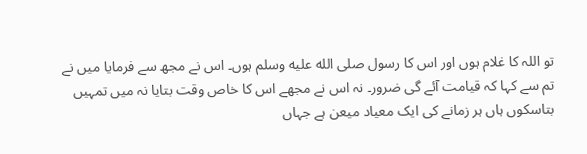تو اللہ کا غلام ہوں اور اس کا رسول صلى الله عليه وسلم ہوں۔ اس نے مجھ سے فرمایا میں نے تم سے کہا کہ قیامت آئے گی ضرور۔ نہ اس نے مجھے اس کا خاص وقت بتایا نہ میں تمہیں بتاسکوں ہاں ہر زمانے کی ایک معیاد میعن ہے جہاں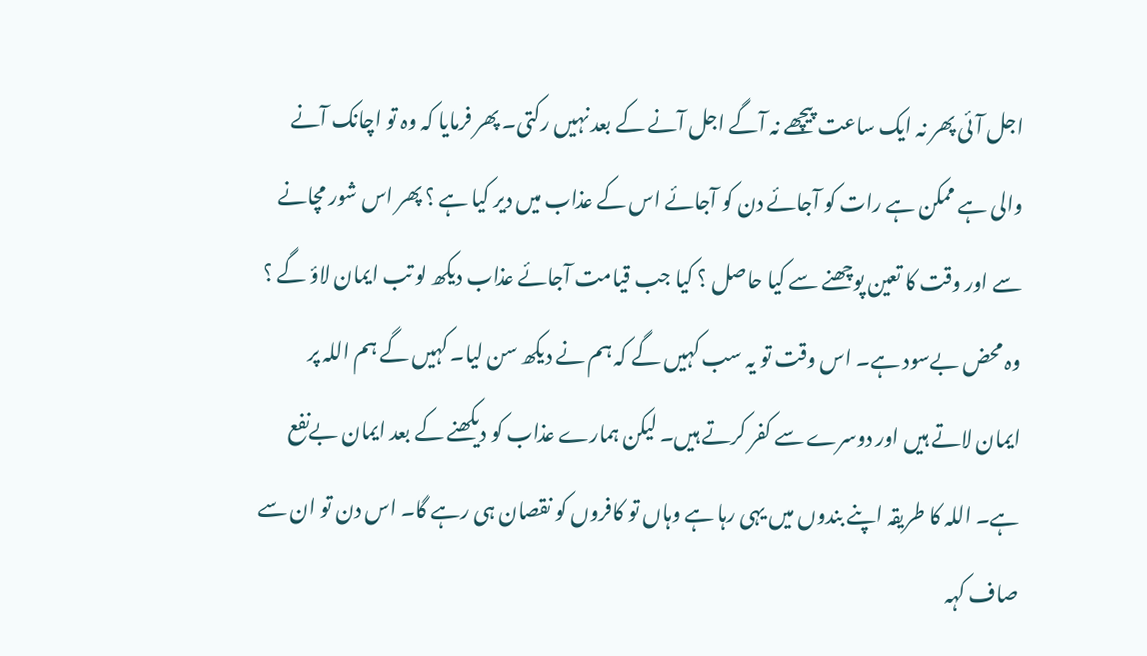اجل آئی پھر نہ ایک ساعت پیچھے نہ آگے اجل آنے کے بعد نہیں رکتی۔ پھر فرمایا کہ وہ تو اچانک آنے والی ہے ممکن ہے رات کو آجائے دن کو آجائے اس کے عذاب میں دیر کیا ہے ؟ پھر اس شور مچانے سے اور وقت کا تعین پوچھنے سے کیا حاصل ؟ کیا جب قیامت آجائے عذاب دیکھ لو تب ایمان لاؤ گے ؟ وہ محض بےسود ہے۔ اس وقت تو یہ سب کہیں گے کہ ہم نے دیکھ سن لیا۔ کہیں گے ہم اللہ پر ایمان لاتے ہیں اور دوسرے سے کفر کرتے ہیں۔ لیکن ہمارے عذاب کو دیکھنے کے بعد ایمان بےنفع ہے۔ اللہ کا طریقہ اپنے بندوں میں یہی رہا ہے وہاں تو کافروں کو نقصان ہی رہے گا۔ اس دن تو ان سے صاف کہہ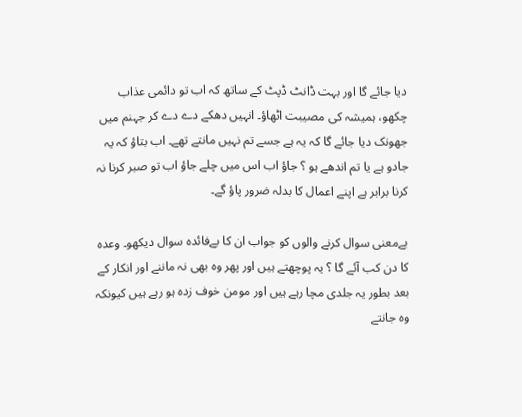دیا جائے گا اور بہت ڈانٹ ڈپٹ کے ساتھ کہ اب تو دائمی عذاب چکھو، ہمیشہ کی مصیبت اٹھاؤ۔ انہیں دھکے دے دے کر جہنم میں جھونک دیا جائے گا کہ یہ ہے جسے تم نہیں مانتے تھے۔ اب بتاؤ کہ یہ جادو ہے یا تم اندھے ہو ؟ جاؤ اب اس میں چلے جاؤ اب تو صبر کرنا نہ کرنا برابر ہے اپنے اعمال کا بدلہ ضرور پاؤ گے۔

بےمعنی سوال کرنے والوں کو جواب ان کا بےفائدہ سوال دیکھو۔ وعدہ کا دن کب آئے گا ؟ یہ پوچھتے ہیں اور پھر وہ بھی نہ ماننے اور انکار کے بعد بطور یہ جلدی مچا رہے ہیں اور مومن خوف زدہ ہو رہے ہیں کیونکہ وہ جانتے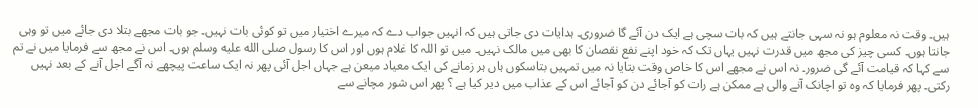ہیں۔ وقت نہ معلوم ہو نہ سہی جانتے ہیں کہ بات سچی ہے ایک دن آئے گا ضروری۔ ہدایات دی جاتی ہیں کہ انہیں جواب دے کہ میرے اختیار میں تو کوئی بات نہیں۔ جو بات مجھے بتلا دی جائے میں تو وہی جانتا ہوں۔ کسی چیز کی مجھ میں قدرت نہیں یہاں تک کہ خود اپنے نفع نقصان کا بھی میں مالک نہیں۔ میں تو اللہ کا غلام ہوں اور اس کا رسول صلى الله عليه وسلم ہوں۔ اس نے مجھ سے فرمایا میں نے تم سے کہا کہ قیامت آئے گی ضرور۔ نہ اس نے مجھے اس کا خاص وقت بتایا نہ میں تمہیں بتاسکوں ہاں ہر زمانے کی ایک معیاد میعن ہے جہاں اجل آئی پھر نہ ایک ساعت پیچھے نہ آگے اجل آنے کے بعد نہیں رکتی۔ پھر فرمایا کہ وہ تو اچانک آنے والی ہے ممکن ہے رات کو آجائے دن کو آجائے اس کے عذاب میں دیر کیا ہے ؟ پھر اس شور مچانے سے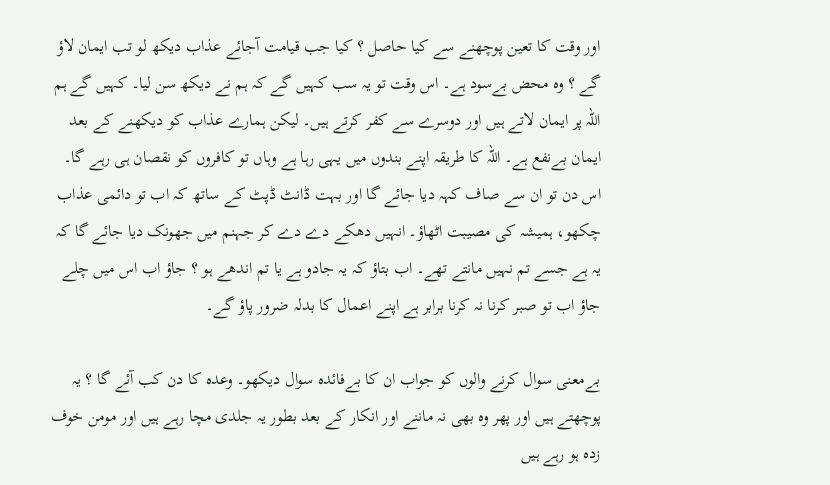اور وقت کا تعین پوچھنے سے کیا حاصل ؟ کیا جب قیامت آجائے عذاب دیکھ لو تب ایمان لاؤ گے ؟ وہ محض بےسود ہے۔ اس وقت تو یہ سب کہیں گے کہ ہم نے دیکھ سن لیا۔ کہیں گے ہم اللہ پر ایمان لاتے ہیں اور دوسرے سے کفر کرتے ہیں۔ لیکن ہمارے عذاب کو دیکھنے کے بعد ایمان بےنفع ہے۔ اللہ کا طریقہ اپنے بندوں میں یہی رہا ہے وہاں تو کافروں کو نقصان ہی رہے گا۔ اس دن تو ان سے صاف کہہ دیا جائے گا اور بہت ڈانٹ ڈپٹ کے ساتھ کہ اب تو دائمی عذاب چکھو، ہمیشہ کی مصیبت اٹھاؤ۔ انہیں دھکے دے دے کر جہنم میں جھونک دیا جائے گا کہ یہ ہے جسے تم نہیں مانتے تھے۔ اب بتاؤ کہ یہ جادو ہے یا تم اندھے ہو ؟ جاؤ اب اس میں چلے جاؤ اب تو صبر کرنا نہ کرنا برابر ہے اپنے اعمال کا بدلہ ضرور پاؤ گے۔

بےمعنی سوال کرنے والوں کو جواب ان کا بےفائدہ سوال دیکھو۔ وعدہ کا دن کب آئے گا ؟ یہ پوچھتے ہیں اور پھر وہ بھی نہ ماننے اور انکار کے بعد بطور یہ جلدی مچا رہے ہیں اور مومن خوف زدہ ہو رہے ہیں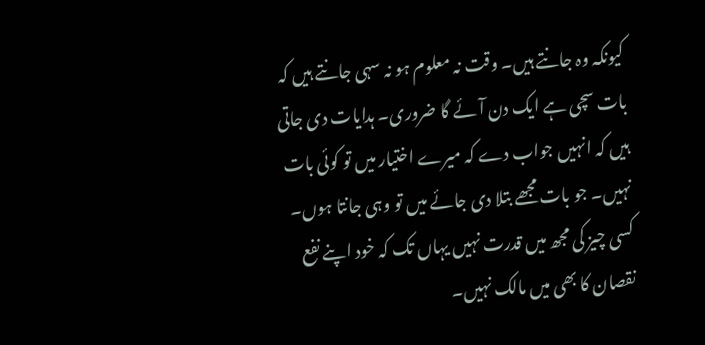کیونکہ وہ جانتے ہیں۔ وقت نہ معلوم ہو نہ سہی جانتے ہیں کہ بات سچی ہے ایک دن آئے گا ضروری۔ ہدایات دی جاتی ہیں کہ انہیں جواب دے کہ میرے اختیار میں تو کوئی بات نہیں۔ جو بات مجھے بتلا دی جائے میں تو وہی جانتا ہوں۔ کسی چیز کی مجھ میں قدرت نہیں یہاں تک کہ خود اپنے نفع نقصان کا بھی میں مالک نہیں۔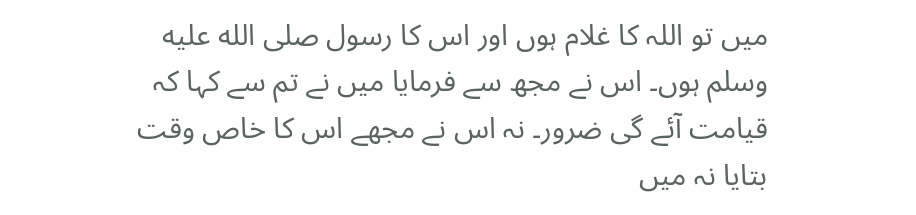میں تو اللہ کا غلام ہوں اور اس کا رسول صلى الله عليه وسلم ہوں۔ اس نے مجھ سے فرمایا میں نے تم سے کہا کہ قیامت آئے گی ضرور۔ نہ اس نے مجھے اس کا خاص وقت بتایا نہ میں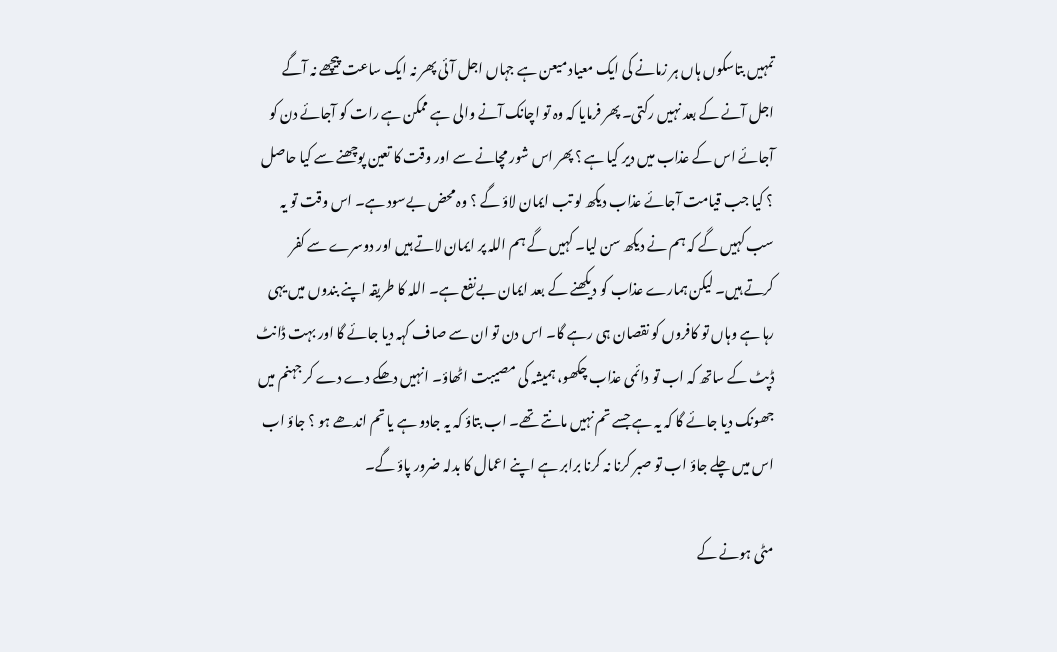تمہیں بتاسکوں ہاں ہر زمانے کی ایک معیاد میعن ہے جہاں اجل آئی پھر نہ ایک ساعت پیچھے نہ آگے اجل آنے کے بعد نہیں رکتی۔ پھر فرمایا کہ وہ تو اچانک آنے والی ہے ممکن ہے رات کو آجائے دن کو آجائے اس کے عذاب میں دیر کیا ہے ؟ پھر اس شور مچانے سے اور وقت کا تعین پوچھنے سے کیا حاصل ؟ کیا جب قیامت آجائے عذاب دیکھ لو تب ایمان لاؤ گے ؟ وہ محض بےسود ہے۔ اس وقت تو یہ سب کہیں گے کہ ہم نے دیکھ سن لیا۔ کہیں گے ہم اللہ پر ایمان لاتے ہیں اور دوسرے سے کفر کرتے ہیں۔ لیکن ہمارے عذاب کو دیکھنے کے بعد ایمان بےنفع ہے۔ اللہ کا طریقہ اپنے بندوں میں یہی رہا ہے وہاں تو کافروں کو نقصان ہی رہے گا۔ اس دن تو ان سے صاف کہہ دیا جائے گا اور بہت ڈانٹ ڈپٹ کے ساتھ کہ اب تو دائمی عذاب چکھو، ہمیشہ کی مصیبت اٹھاؤ۔ انہیں دھکے دے دے کر جہنم میں جھونک دیا جائے گا کہ یہ ہے جسے تم نہیں مانتے تھے۔ اب بتاؤ کہ یہ جادو ہے یا تم اندھے ہو ؟ جاؤ اب اس میں چلے جاؤ اب تو صبر کرنا نہ کرنا برابر ہے اپنے اعمال کا بدلہ ضرور پاؤ گے۔

مٹی ہونے کے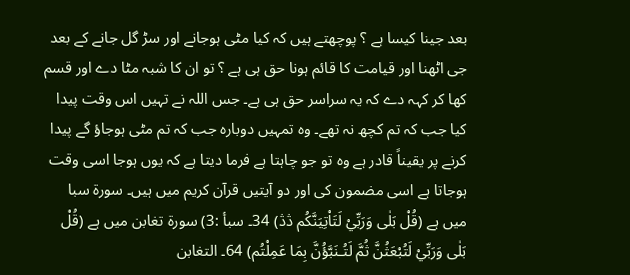بعد جینا کیسا ہے ؟ پوچھتے ہیں کہ کیا مٹی ہوجانے اور سڑ گل جانے کے بعد جی اٹھنا اور قیامت کا قائم ہونا حق ہی ہے ؟ تو ان کا شبہ مٹا دے اور قسم کھا کر کہہ دے کہ یہ سراسر حق ہی ہے۔ جس اللہ نے تہیں اس وقت پیدا کیا جب کہ تم کچھ نہ تھے۔ وہ تمہیں دوبارہ جب کہ تم مٹی ہوجاؤ گے پیدا کرنے پر یقیناً قادر ہے وہ تو جو چاہتا ہے فرما دیتا ہے کہ یوں ہوجا اسی وقت ہوجاتا ہے اسی مضمون کی اور دو آیتیں قرآن کریم میں ہیں۔ سورة سبا میں ہے (قُلْ بَلٰى وَرَبِّيْ لَتَاْتِيَنَّكُم ڎڎ) 34۔ سبأ :3) سورة تغابن میں ہے (قُلْ بَلٰى وَرَبِّيْ لَتُبْعَثُنَّ ثُمَّ لَتُـنَبَّؤُنَّ بِمَا عَمِلْتُم) 64۔ التغابن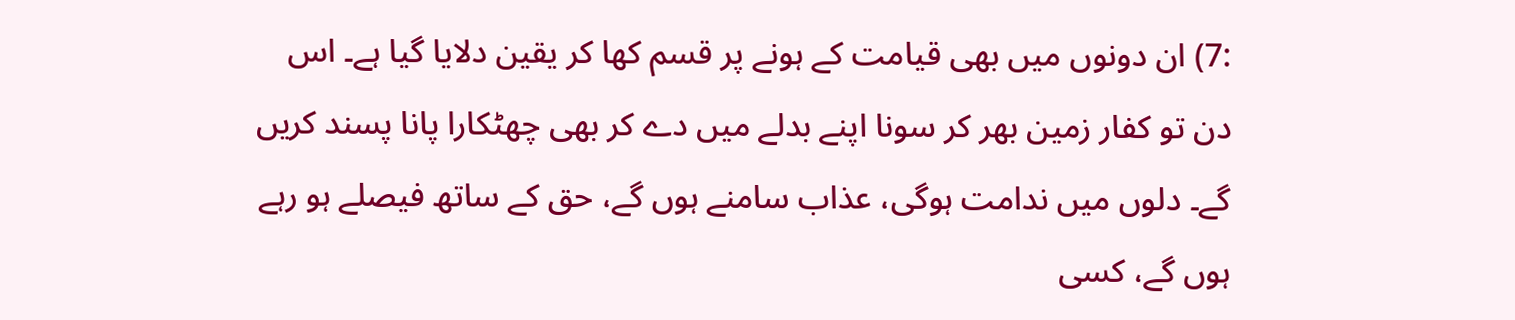:7) ان دونوں میں بھی قیامت کے ہونے پر قسم کھا کر یقین دلایا گیا ہے۔ اس دن تو کفار زمین بھر کر سونا اپنے بدلے میں دے کر بھی چھٹکارا پانا پسند کریں گے۔ دلوں میں ندامت ہوگی، عذاب سامنے ہوں گے، حق کے ساتھ فیصلے ہو رہے ہوں گے، کسی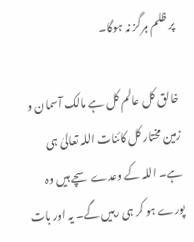پر ظلم ہرگز نہ ہوگا۔

خالق کل عالم کل ہے مالک آسمان و زمین مختار کل کائنات اللہ تعالیٰ ہی ہے۔ اللہ کے وعدے سچے ہیں وہ پورے ہو کر ہی رہیں گے۔ یہ اور بات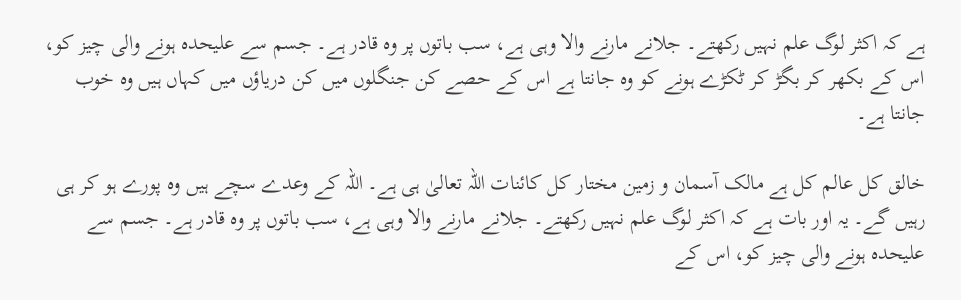ہے کہ اکثر لوگ علم نہیں رکھتے۔ جلانے مارنے والا وہی ہے، سب باتوں پر وہ قادر ہے۔ جسم سے علیحدہ ہونے والی چیز کو، اس کے بکھر کر بگڑ کر ٹکڑے ہونے کو وہ جانتا ہے اس کے حصے کن جنگلوں میں کن دریاؤں میں کہاں ہیں وہ خوب جانتا ہے۔

خالق کل عالم کل ہے مالک آسمان و زمین مختار کل کائنات اللہ تعالیٰ ہی ہے۔ اللہ کے وعدے سچے ہیں وہ پورے ہو کر ہی رہیں گے۔ یہ اور بات ہے کہ اکثر لوگ علم نہیں رکھتے۔ جلانے مارنے والا وہی ہے، سب باتوں پر وہ قادر ہے۔ جسم سے علیحدہ ہونے والی چیز کو، اس کے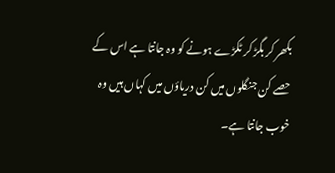بکھر کر بگڑ کر ٹکڑے ہونے کو وہ جانتا ہے اس کے حصے کن جنگلوں میں کن دریاؤں میں کہاں ہیں وہ خوب جانتا ہے۔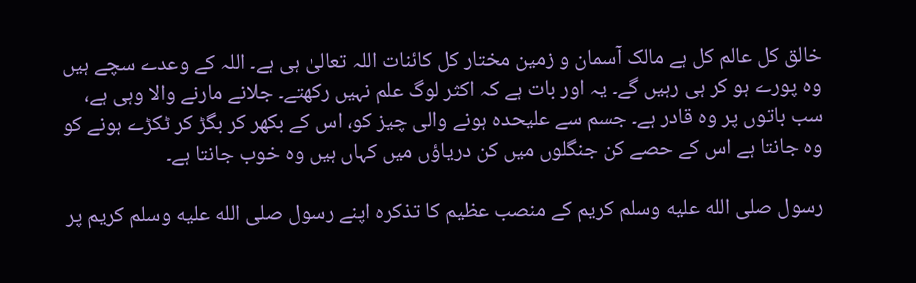خالق کل عالم کل ہے مالک آسمان و زمین مختار کل کائنات اللہ تعالیٰ ہی ہے۔ اللہ کے وعدے سچے ہیں وہ پورے ہو کر ہی رہیں گے۔ یہ اور بات ہے کہ اکثر لوگ علم نہیں رکھتے۔ جلانے مارنے والا وہی ہے، سب باتوں پر وہ قادر ہے۔ جسم سے علیحدہ ہونے والی چیز کو، اس کے بکھر کر بگڑ کر ٹکڑے ہونے کو وہ جانتا ہے اس کے حصے کن جنگلوں میں کن دریاؤں میں کہاں ہیں وہ خوب جانتا ہے۔

رسول صلى الله عليه وسلم کریم کے منصب عظیم کا تذکرہ اپنے رسول صلى الله عليه وسلم کریم پر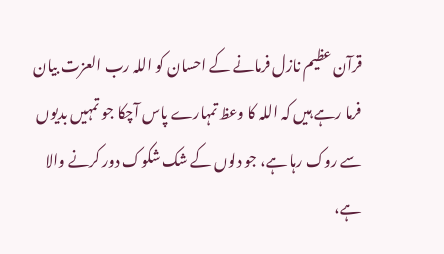قرآن عظیم نازل فرمانے کے احسان کو اللہ رب العزت بیان فرما رہے ہیں کہ اللہ کا وعظ تمہارے پاس آچکا جو تمہیں بدیوں سے روک رہا ہے، جو دلوں کے شک شکوک دور کرنے والا ہے،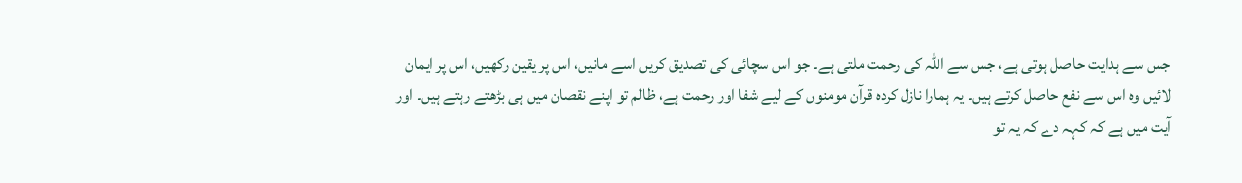جس سے ہدایت حاصل ہوتی ہے، جس سے اللہ کی رحمت ملتی ہے۔ جو اس سچائی کی تصدیق کریں اسے مانیں، اس پر یقین رکھیں، اس پر ایمان لائیں وہ اس سے نفع حاصل کرتے ہیں۔ یہ ہمارا نازل کردہ قرآن مومنوں کے لیے شفا اور رحمت ہے، ظالم تو اپنے نقصان میں ہی بڑھتے رہتے ہیں۔ اور آیت میں ہے کہ کہہ دے کہ یہ تو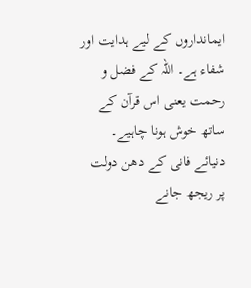ایمانداروں کے لیے ہدایت اور شفاء ہے۔ اللہ کے فضل و رحمت یعنی اس قرآن کے ساتھ خوش ہونا چاہیے۔ دنیائے فانی کے دھن دولت پر ریجھ جانے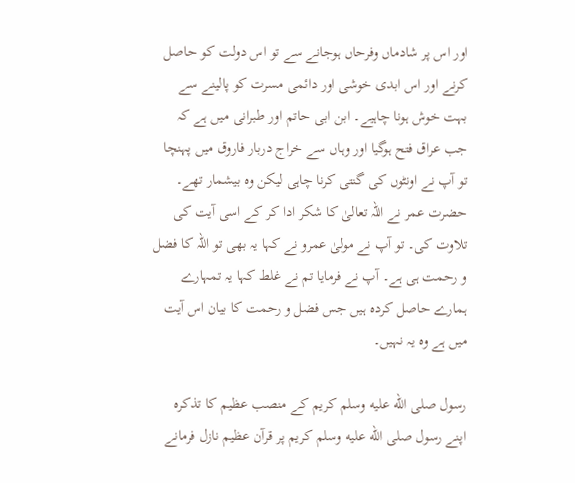اور اس پر شادماں وفرحاں ہوجانے سے تو اس دولت کو حاصل کرنے اور اس ابدی خوشی اور دائمی مسرت کو پالینے سے بہت خوش ہونا چاہیے۔ ابن ابی حاتم اور طبرانی میں ہے کہ جب عراق فتح ہوگیا اور وہاں سے خراج دربار فاروق میں پہنچا تو آپ نے اونٹوں کی گنتی کرنا چاہی لیکن وہ بیشمار تھے۔ حضرت عمر نے اللہ تعالیٰ کا شکر ادا کر کے اسی آیت کی تلاوت کی۔ تو آپ نے مولیٰ عمرو نے کہا یہ بھی تو اللہ کا فضل و رحمت ہی ہے۔ آپ نے فرمایا تم نے غلط کہا یہ تمہارے ہمارے حاصل کردہ ہیں جس فضل و رحمت کا بیان اس آیت میں ہے وہ یہ نہیں۔

رسول صلى الله عليه وسلم کریم کے منصب عظیم کا تذکرہ اپنے رسول صلى الله عليه وسلم کریم پر قرآن عظیم نازل فرمانے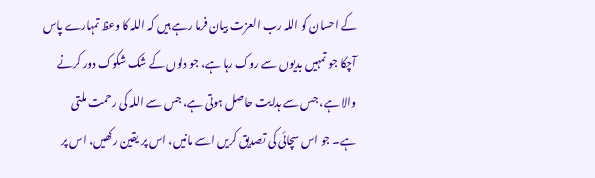کے احسان کو اللہ رب العزت بیان فرما رہے ہیں کہ اللہ کا وعظ تمہارے پاس آچکا جو تمہیں بدیوں سے روک رہا ہے، جو دلوں کے شک شکوک دور کرنے والا ہے، جس سے ہدایت حاصل ہوتی ہے، جس سے اللہ کی رحمت ملتی ہے۔ جو اس سچائی کی تصدیق کریں اسے مانیں، اس پر یقین رکھیں، اس پر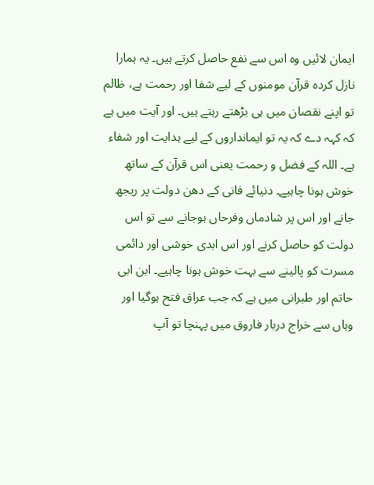ایمان لائیں وہ اس سے نفع حاصل کرتے ہیں۔ یہ ہمارا نازل کردہ قرآن مومنوں کے لیے شفا اور رحمت ہے، ظالم تو اپنے نقصان میں ہی بڑھتے رہتے ہیں۔ اور آیت میں ہے کہ کہہ دے کہ یہ تو ایمانداروں کے لیے ہدایت اور شفاء ہے۔ اللہ کے فضل و رحمت یعنی اس قرآن کے ساتھ خوش ہونا چاہیے۔ دنیائے فانی کے دھن دولت پر ریجھ جانے اور اس پر شادماں وفرحاں ہوجانے سے تو اس دولت کو حاصل کرنے اور اس ابدی خوشی اور دائمی مسرت کو پالینے سے بہت خوش ہونا چاہیے۔ ابن ابی حاتم اور طبرانی میں ہے کہ جب عراق فتح ہوگیا اور وہاں سے خراج دربار فاروق میں پہنچا تو آپ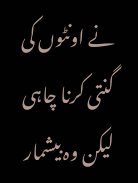نے اونٹوں کی گنتی کرنا چاہی لیکن وہ بیشمار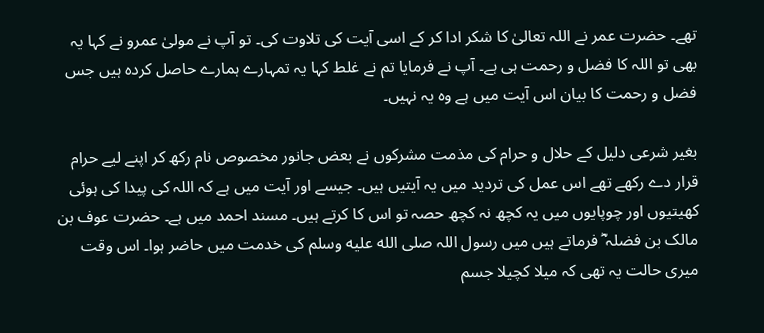تھے۔ حضرت عمر نے اللہ تعالیٰ کا شکر ادا کر کے اسی آیت کی تلاوت کی۔ تو آپ نے مولیٰ عمرو نے کہا یہ بھی تو اللہ کا فضل و رحمت ہی ہے۔ آپ نے فرمایا تم نے غلط کہا یہ تمہارے ہمارے حاصل کردہ ہیں جس فضل و رحمت کا بیان اس آیت میں ہے وہ یہ نہیں۔

بغیر شرعی دلیل کے حلال و حرام کی مذمت مشرکوں نے بعض جانور مخصوص نام رکھ کر اپنے لیے حرام قرار دے رکھے تھے اس عمل کی تردید میں یہ آیتیں ہیں۔ جیسے اور آیت میں ہے کہ اللہ کی پیدا کی ہوئی کھیتیوں اور چوپایوں میں یہ کچھ نہ کچھ حصہ تو اس کا کرتے ہیں۔ مسند احمد میں ہے۔ حضرت عوف بن مالک بن فضلہ ؓ فرماتے ہیں میں رسول اللہ صلى الله عليه وسلم کی خدمت میں حاضر ہوا۔ اس وقت میری حالت یہ تھی کہ میلا کچیلا جسم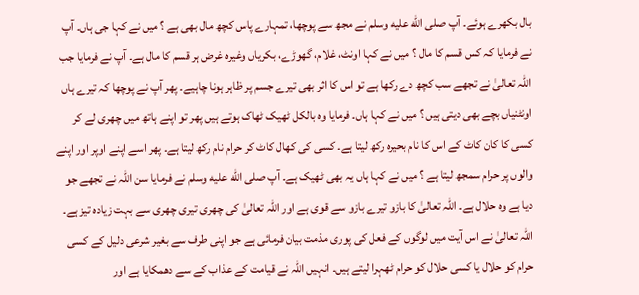بال بکھرے ہوئے۔ آپ صلى الله عليه وسلم نے مجھ سے پوچھا، تمہارے پاس کچھ مال بھی ہے ؟ میں نے کہا جی ہاں۔ آپ نے فرمایا کہ کس قسم کا مال ؟ میں نے کہا اونٹ، غلام، گھوڑے، بکریاں وغیرہ غرض ہر قسم کا مال ہے۔ آپ نے فرمایا جب اللہ تعالیٰ نے تجھے سب کچھ دے رکھا ہے تو اس کا اثر بھی تیرے جسم پر ظاہر ہونا چاہیے۔ پھر آپ نے پوچھا کہ تیرے ہاں اونٹنیاں بچے بھی دیتی ہیں ؟ میں نے کہا ہاں۔ فرمایا وہ بالکل ٹھیک ٹھاک ہوتے ہیں پھر تو اپنے ہاتھ میں چھری لے کر کسی کا کان کاٹ کے اس کا نام بحیرہ رکھ لیتا ہے۔ کسی کی کھال کاٹ کر حرام نام رکھ لیتا ہے۔ پھر اسے اپنے اوپر اور اپنے والوں پر حرام سمجھ لیتا ہے ؟ میں نے کہا ہاں یہ بھی ٹھیک ہے۔ آپ صلى الله عليه وسلم نے فرمایا سن اللہ نے تجھے جو دیا ہے وہ حلال ہے۔ اللہ تعالیٰ کا بازو تیرے بازو سے قوی ہے اور اللہ تعالیٰ کی چھری تیری چھری سے بہت زیادہ تیز ہے۔ اللہ تعالیٰ نے اس آیت میں لوگوں کے فعل کی پوری مذمت بیان فرمائی ہے جو اپنی طرف سے بغیر شرعی دلیل کے کسی حرام کو حلال یا کسی حلال کو حرام ٹھہرا لیتے ہیں۔ انہیں اللہ نے قیامت کے عذاب کے سے دھمکایا ہے اور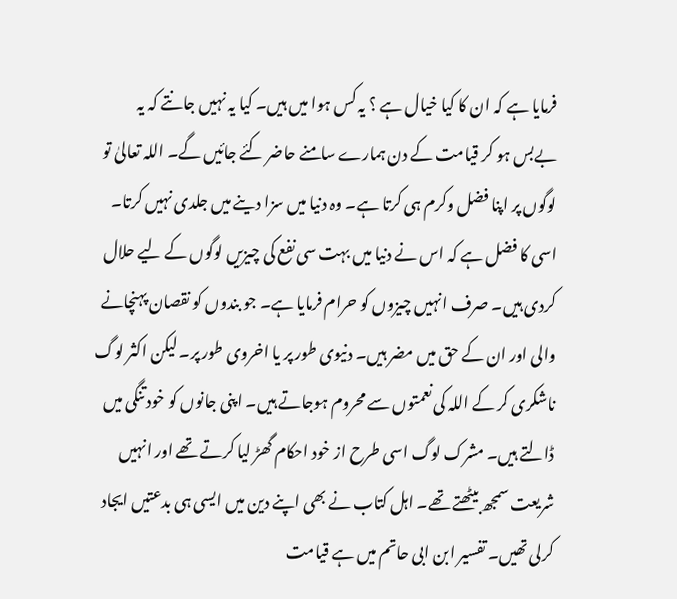فرمایا ہے کہ ان کا کیا خیال ہے ؟ یہ کس ہوا میں ہیں۔ کیا یہ نہیں جانتے کہ یہ بےبس ہو کر قیامت کے دن ہمارے سامنے حاضر کئے جائیں گے۔ اللہ تعالیٰ تو لوگوں پر اپنا فضل وکرم ہی کرتا ہے۔ وہ دنیا میں سزا دینے میں جلدی نہیں کرتا۔ اسی کا فضل ہے کہ اس نے دنیا میں بہت سی نفع کی چیزیں لوگوں کے لیے حلال کردی ہیں۔ صرف انہیں چیزوں کو حرام فرمایا ہے۔ جو بندوں کو نقصان پہنچانے والی اور ان کے حق میں مضر ہیں۔ دنیوی طور پر یا اخروی طور پر۔ لیکن اکثر لوگ ناشکری کر کے اللہ کی نعمتوں سے محروم ہوجاتے ہیں۔ اپنی جانوں کو خود تنگی میں ڈالتے ہیں۔ مشرک لوگ اسی طرح از خود احکام گھڑ لیا کرتے تھے اور انہیں شریعت سمجھ بیٹھتے تھے۔ اہل کتاب نے بھی اپنے دین میں ایسی ہی بدعتیں ایجاد کرلی تھیں۔ تفسیر ابن ابی حاتم میں ہے قیامت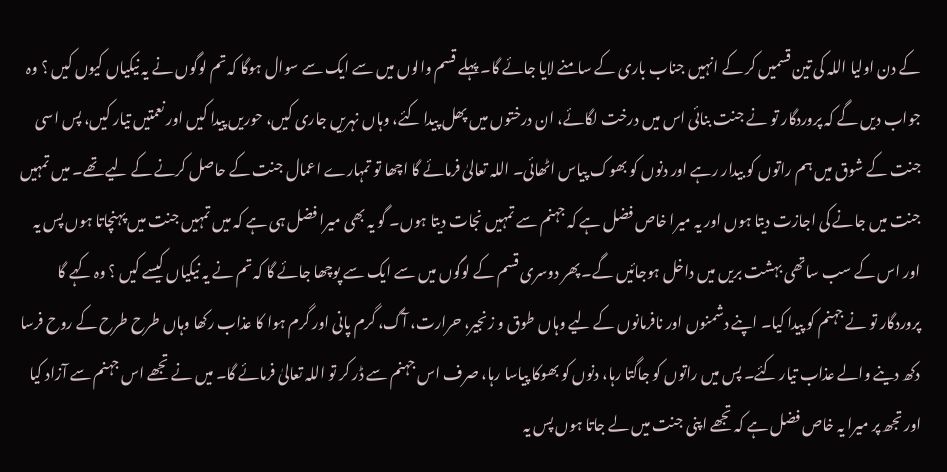کے دن اولیا اللہ کی تین قسمیں کر کے انہیں جناب باری کے سامنے لایا جائے گا۔ پہلے قسم والوں میں سے ایک سے سوال ہوگا کہ تم لوگوں نے یہ نیکیاں کیوں کیں ؟ وہ جواب دیں گے کہ پروردگار تو نے جنت بنائی اس میں درخت لگائے، ان درختوں میں پھل پیدا کئے، وہاں نہریں جاری کیں، حوریں پیدا کیں اور نعمتیں تیار کیں، پس اسی جنت کے شوق میں ہم راتوں کو بیدار رہے اور دنوں کو بھوک پیاس اٹھائی۔ اللہ تعالیٰ فرمائے گا اچھا تو تمہارے اعمال جنت کے حاصل کرنے کے لیے تھے۔ میں تمہیں جنت میں جانے کی اجازت دیتا ہوں اور یہ میرا خاص فضل ہے کہ جہنم سے تمہیں نجات دیتا ہوں۔ گو یہ بھی میرا فضل ہی ہے کہ میں تمہیں جنت میں پہنچاتا ہوں پس یہ اور اس کے سب ساتھی بہشت بریں میں داخل ہوجائیں گے۔ پھر دوسری قسم کے لوگوں میں سے ایک سے پوچھا جائے گا کہ تم نے یہ نیکیاں کیسے کیں ؟ وہ کہے گا پروردگار تو نے جہنم کو پیدا کیا۔ اپنے دشمنوں اور نافرمانوں کے لیے وہاں طوق و زنجیر، حرارت، آگ، گرم پانی اور گرم ہوا کا عذاب رکھا وہاں طرح طرح کے روح فرسا دکھ دینے والے عذاب تیار کئے۔ پس میں راتوں کو جاگتا رہا، دنوں کو بھوکا پیاسا رہا، صرف اس جہنم سے ڈر کر تو اللہ تعالیٰ فرمائے گا۔ میں نے تجھے اس جہنم سے آزاد کیا اور تجھ پر میرا یہ خاص فضل ہے کہ تجھے اپنی جنت میں لے جاتا ہوں پس یہ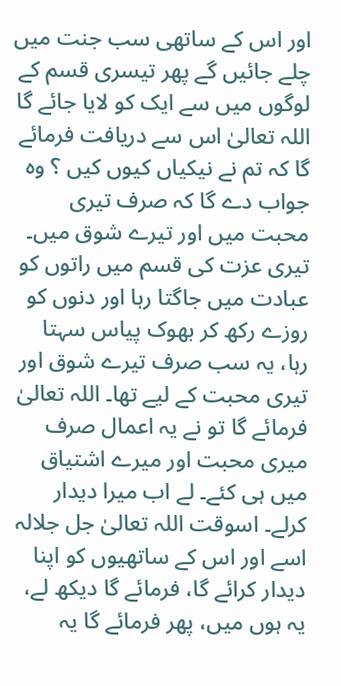اور اس کے ساتھی سب جنت میں چلے جائیں گے پھر تیسری قسم کے لوگوں میں سے ایک کو لایا جائے گا اللہ تعالیٰ اس سے دریافت فرمائے گا کہ تم نے نیکیاں کیوں کیں ؟ وہ جواب دے گا کہ صرف تیری محبت میں اور تیرے شوق میں۔ تیری عزت کی قسم میں راتوں کو عبادت میں جاگتا رہا اور دنوں کو روزے رکھ کر بھوک پیاس سہتا رہا، یہ سب صرف تیرے شوق اور تیری محبت کے لیے تھا۔ اللہ تعالیٰ فرمائے گا تو نے یہ اعمال صرف میری محبت اور میرے اشتیاق میں ہی کئے۔ لے اب میرا دیدار کرلے۔ اسوقت اللہ تعالیٰ جل جلالہ اسے اور اس کے ساتھیوں کو اپنا دیدار کرائے گا، فرمائے گا دیکھ لے، یہ ہوں میں، پھر فرمائے گا یہ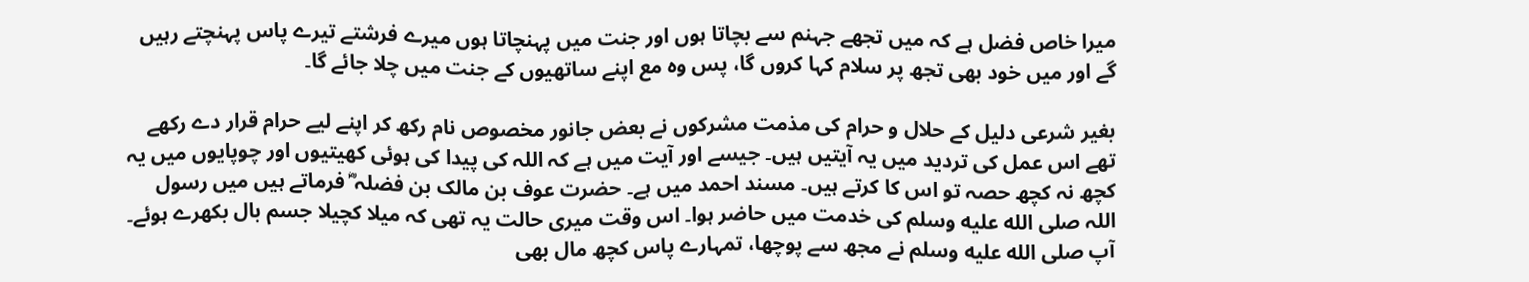میرا خاص فضل ہے کہ میں تجھے جہنم سے بچاتا ہوں اور جنت میں پہنچاتا ہوں میرے فرشتے تیرے پاس پہنچتے رہیں گے اور میں خود بھی تجھ پر سلام کہا کروں گا، پس وہ مع اپنے ساتھیوں کے جنت میں چلا جائے گا۔

بغیر شرعی دلیل کے حلال و حرام کی مذمت مشرکوں نے بعض جانور مخصوص نام رکھ کر اپنے لیے حرام قرار دے رکھے تھے اس عمل کی تردید میں یہ آیتیں ہیں۔ جیسے اور آیت میں ہے کہ اللہ کی پیدا کی ہوئی کھیتیوں اور چوپایوں میں یہ کچھ نہ کچھ حصہ تو اس کا کرتے ہیں۔ مسند احمد میں ہے۔ حضرت عوف بن مالک بن فضلہ ؓ فرماتے ہیں میں رسول اللہ صلى الله عليه وسلم کی خدمت میں حاضر ہوا۔ اس وقت میری حالت یہ تھی کہ میلا کچیلا جسم بال بکھرے ہوئے۔ آپ صلى الله عليه وسلم نے مجھ سے پوچھا، تمہارے پاس کچھ مال بھی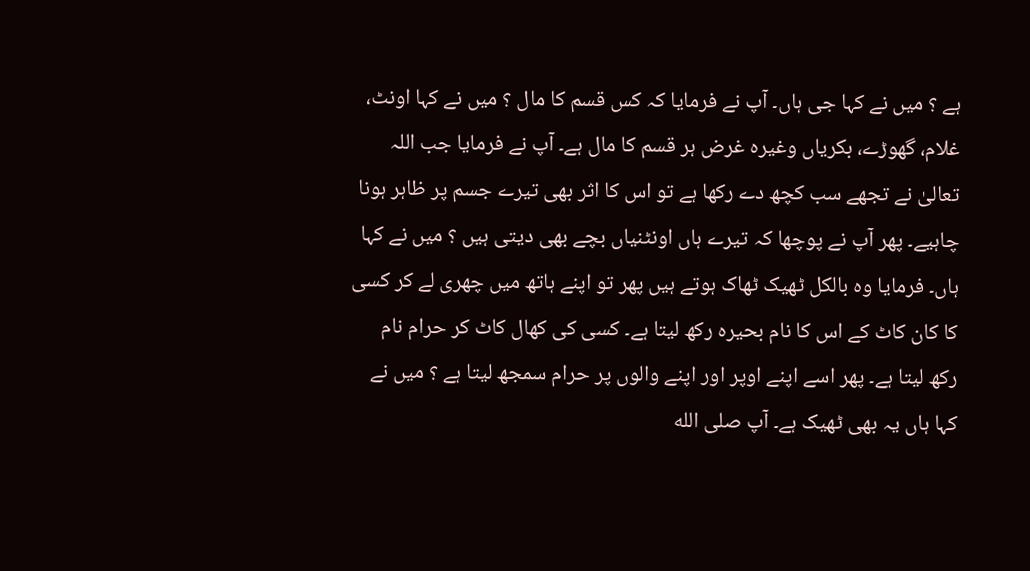ہے ؟ میں نے کہا جی ہاں۔ آپ نے فرمایا کہ کس قسم کا مال ؟ میں نے کہا اونٹ، غلام، گھوڑے، بکریاں وغیرہ غرض ہر قسم کا مال ہے۔ آپ نے فرمایا جب اللہ تعالیٰ نے تجھے سب کچھ دے رکھا ہے تو اس کا اثر بھی تیرے جسم پر ظاہر ہونا چاہیے۔ پھر آپ نے پوچھا کہ تیرے ہاں اونٹنیاں بچے بھی دیتی ہیں ؟ میں نے کہا ہاں۔ فرمایا وہ بالکل ٹھیک ٹھاک ہوتے ہیں پھر تو اپنے ہاتھ میں چھری لے کر کسی کا کان کاٹ کے اس کا نام بحیرہ رکھ لیتا ہے۔ کسی کی کھال کاٹ کر حرام نام رکھ لیتا ہے۔ پھر اسے اپنے اوپر اور اپنے والوں پر حرام سمجھ لیتا ہے ؟ میں نے کہا ہاں یہ بھی ٹھیک ہے۔ آپ صلى الله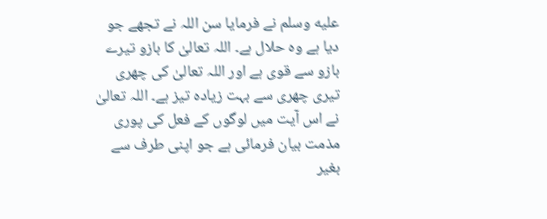عليه وسلم نے فرمایا سن اللہ نے تجھے جو دیا ہے وہ حلال ہے۔ اللہ تعالیٰ کا بازو تیرے بازو سے قوی ہے اور اللہ تعالیٰ کی چھری تیری چھری سے بہت زیادہ تیز ہے۔ اللہ تعالیٰ نے اس آیت میں لوگوں کے فعل کی پوری مذمت بیان فرمائی ہے جو اپنی طرف سے بغیر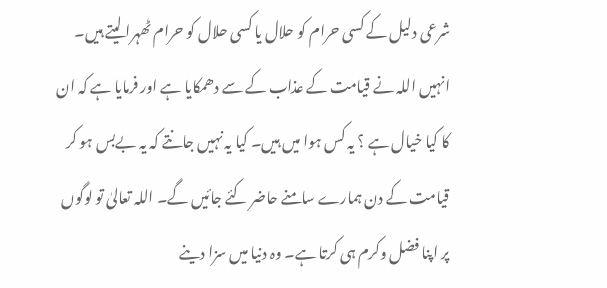شرعی دلیل کے کسی حرام کو حلال یا کسی حلال کو حرام ٹھہرا لیتے ہیں۔ انہیں اللہ نے قیامت کے عذاب کے سے دھمکایا ہے اور فرمایا ہے کہ ان کا کیا خیال ہے ؟ یہ کس ہوا میں ہیں۔ کیا یہ نہیں جانتے کہ یہ بےبس ہو کر قیامت کے دن ہمارے سامنے حاضر کئے جائیں گے۔ اللہ تعالیٰ تو لوگوں پر اپنا فضل وکرم ہی کرتا ہے۔ وہ دنیا میں سزا دینے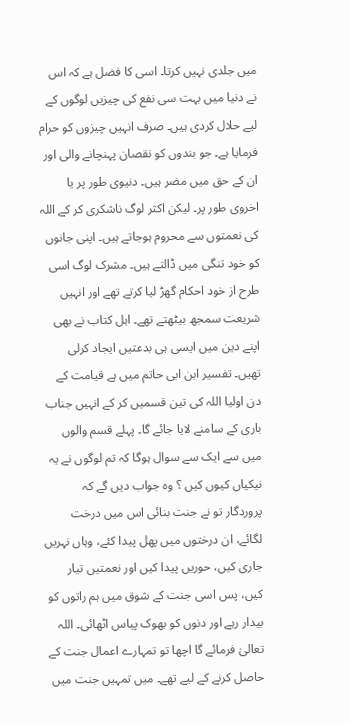میں جلدی نہیں کرتا۔ اسی کا فضل ہے کہ اس نے دنیا میں بہت سی نفع کی چیزیں لوگوں کے لیے حلال کردی ہیں۔ صرف انہیں چیزوں کو حرام فرمایا ہے۔ جو بندوں کو نقصان پہنچانے والی اور ان کے حق میں مضر ہیں۔ دنیوی طور پر یا اخروی طور پر۔ لیکن اکثر لوگ ناشکری کر کے اللہ کی نعمتوں سے محروم ہوجاتے ہیں۔ اپنی جانوں کو خود تنگی میں ڈالتے ہیں۔ مشرک لوگ اسی طرح از خود احکام گھڑ لیا کرتے تھے اور انہیں شریعت سمجھ بیٹھتے تھے۔ اہل کتاب نے بھی اپنے دین میں ایسی ہی بدعتیں ایجاد کرلی تھیں۔ تفسیر ابن ابی حاتم میں ہے قیامت کے دن اولیا اللہ کی تین قسمیں کر کے انہیں جناب باری کے سامنے لایا جائے گا۔ پہلے قسم والوں میں سے ایک سے سوال ہوگا کہ تم لوگوں نے یہ نیکیاں کیوں کیں ؟ وہ جواب دیں گے کہ پروردگار تو نے جنت بنائی اس میں درخت لگائے، ان درختوں میں پھل پیدا کئے، وہاں نہریں جاری کیں، حوریں پیدا کیں اور نعمتیں تیار کیں، پس اسی جنت کے شوق میں ہم راتوں کو بیدار رہے اور دنوں کو بھوک پیاس اٹھائی۔ اللہ تعالیٰ فرمائے گا اچھا تو تمہارے اعمال جنت کے حاصل کرنے کے لیے تھے۔ میں تمہیں جنت میں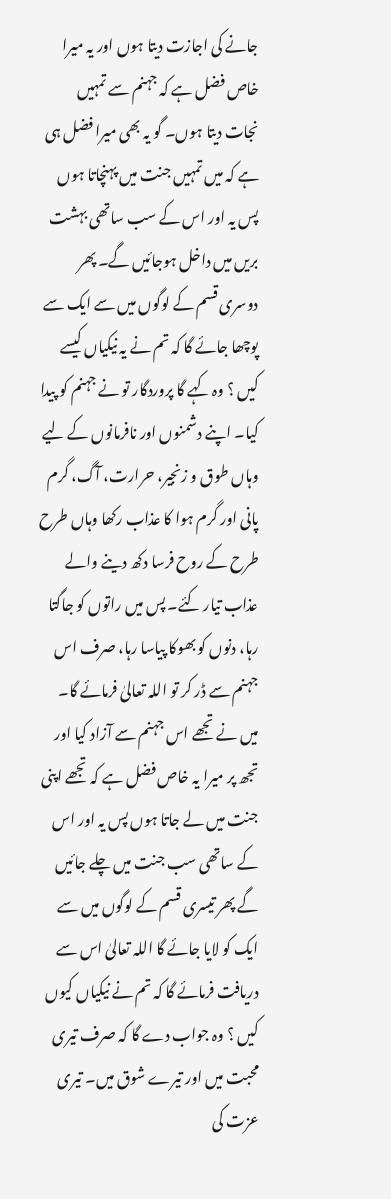جانے کی اجازت دیتا ہوں اور یہ میرا خاص فضل ہے کہ جہنم سے تمہیں نجات دیتا ہوں۔ گو یہ بھی میرا فضل ہی ہے کہ میں تمہیں جنت میں پہنچاتا ہوں پس یہ اور اس کے سب ساتھی بہشت بریں میں داخل ہوجائیں گے۔ پھر دوسری قسم کے لوگوں میں سے ایک سے پوچھا جائے گا کہ تم نے یہ نیکیاں کیسے کیں ؟ وہ کہے گا پروردگار تو نے جہنم کو پیدا کیا۔ اپنے دشمنوں اور نافرمانوں کے لیے وہاں طوق و زنجیر، حرارت، آگ، گرم پانی اور گرم ہوا کا عذاب رکھا وہاں طرح طرح کے روح فرسا دکھ دینے والے عذاب تیار کئے۔ پس میں راتوں کو جاگتا رہا، دنوں کو بھوکا پیاسا رہا، صرف اس جہنم سے ڈر کر تو اللہ تعالیٰ فرمائے گا۔ میں نے تجھے اس جہنم سے آزاد کیا اور تجھ پر میرا یہ خاص فضل ہے کہ تجھے اپنی جنت میں لے جاتا ہوں پس یہ اور اس کے ساتھی سب جنت میں چلے جائیں گے پھر تیسری قسم کے لوگوں میں سے ایک کو لایا جائے گا اللہ تعالیٰ اس سے دریافت فرمائے گا کہ تم نے نیکیاں کیوں کیں ؟ وہ جواب دے گا کہ صرف تیری محبت میں اور تیرے شوق میں۔ تیری عزت کی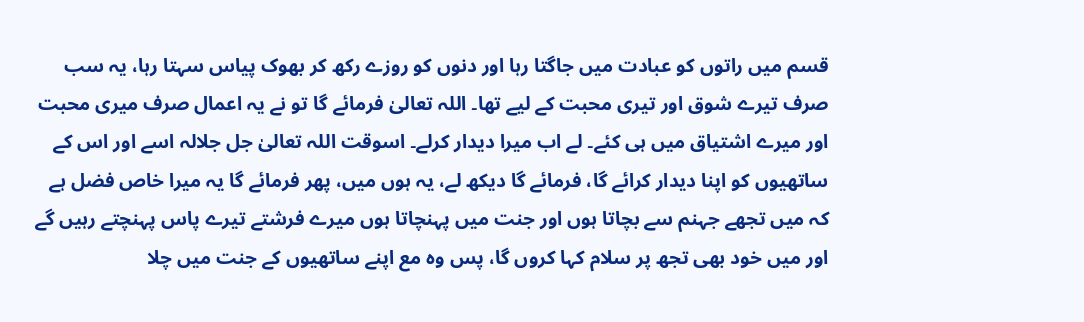قسم میں راتوں کو عبادت میں جاگتا رہا اور دنوں کو روزے رکھ کر بھوک پیاس سہتا رہا، یہ سب صرف تیرے شوق اور تیری محبت کے لیے تھا۔ اللہ تعالیٰ فرمائے گا تو نے یہ اعمال صرف میری محبت اور میرے اشتیاق میں ہی کئے۔ لے اب میرا دیدار کرلے۔ اسوقت اللہ تعالیٰ جل جلالہ اسے اور اس کے ساتھیوں کو اپنا دیدار کرائے گا، فرمائے گا دیکھ لے، یہ ہوں میں، پھر فرمائے گا یہ میرا خاص فضل ہے کہ میں تجھے جہنم سے بچاتا ہوں اور جنت میں پہنچاتا ہوں میرے فرشتے تیرے پاس پہنچتے رہیں گے اور میں خود بھی تجھ پر سلام کہا کروں گا، پس وہ مع اپنے ساتھیوں کے جنت میں چلا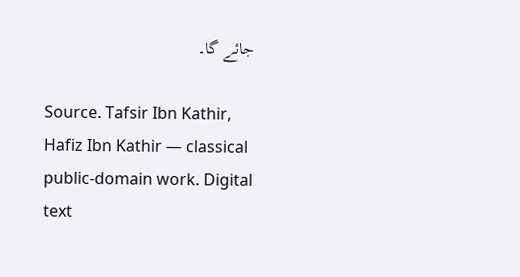جائے گا۔

Source. Tafsir Ibn Kathir, Hafiz Ibn Kathir — classical public-domain work. Digital text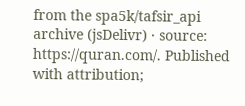from the spa5k/tafsir_api archive (jsDelivr) · source: https://quran.com/. Published with attribution;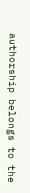authorship belongs to the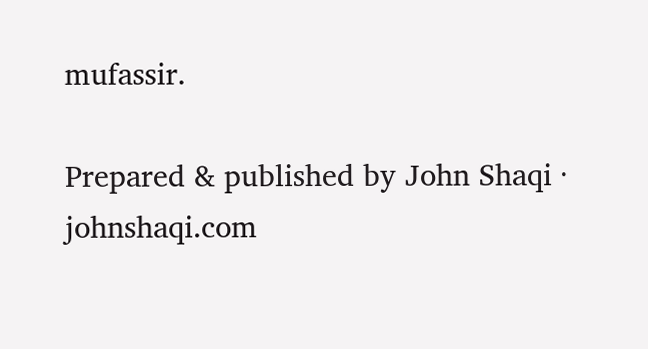mufassir.

Prepared & published by John Shaqi · johnshaqi.com